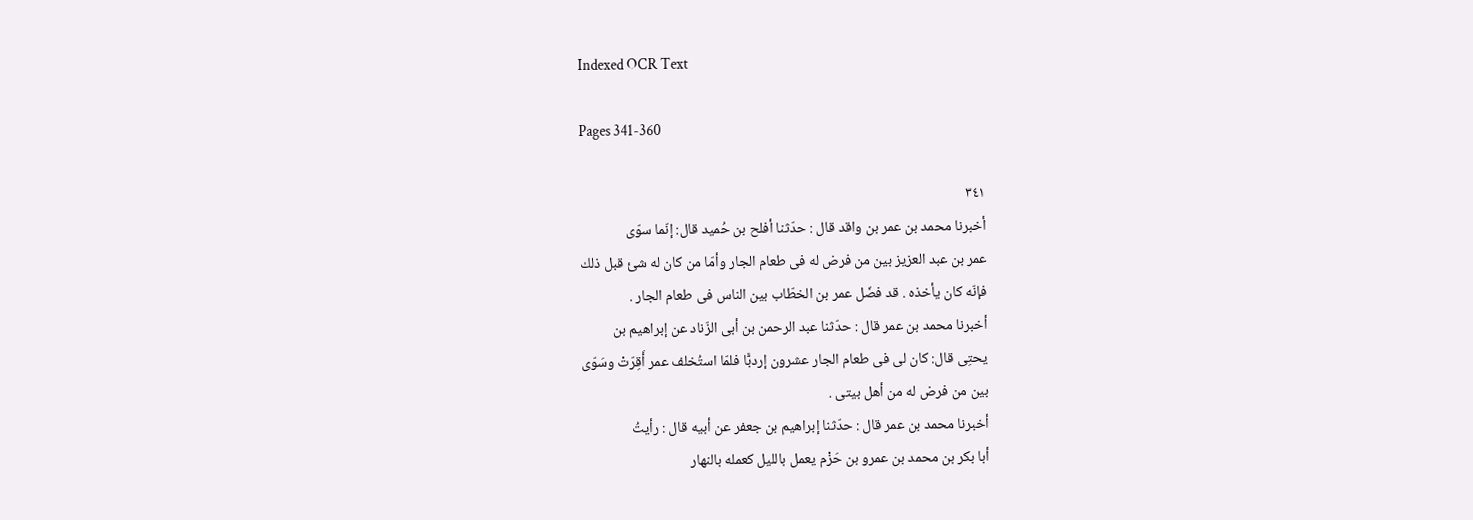Indexed OCR Text

Pages 341-360

٣٤١
أخبرنا محمد بن عمر بن واقد قال : حدّثنا أفلح بن حُميد قال: إنّما سوّى
عمر بن عبد العزيز بين من فرض له فى طعام الجار وأمّا من كان له شئ قبل ذلك
فإنّه كان يأخذه . قد فضّل عمر بن الخطّاب بين الناس فى طعام الجار .
أخبرنا محمد بن عمر قال : حدّثنا عبد الرحمن بن أبى الزّناد عن إبراهيم بن
يحتِى قال: كان لى فى طعام الجار عشرون إردبًّا فلمّا استُخلف عمر أَقِرّتْ وسَوّى
بین من فرض له من أهل بیتی .
أخبرنا محمد بن عمر قال : حدّثنا إبراهيم بن جعفر عن أبيه قال : رأيتُ
أبا بكر بن محمد بن عمرو بن حَزْم يعمل بالليل كعمله بالنهار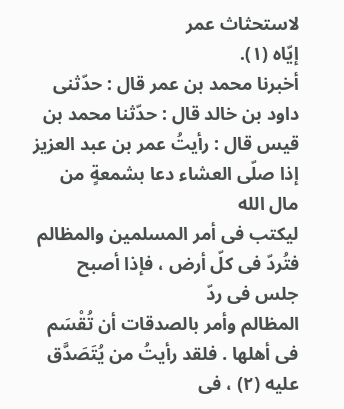لاستحثاث عمر
إيّاه (١).
أخبرنا محمد بن عمر قال : حدّثنى داود بن خالد قال : حدّثنا محمد بن
قيس قال : رأيتُ عمر بن عبد العزيز إذا صلّى العشاء دعا بشمعةٍ من مال الله
لیکتب فى أمر المسلمين والمظالم فتُردّ فی کلّ أرض ، فإذا أصبح جلس فى ردّ
المظالم وأمر بالصدقات أن تُقْسَم فى أهلها . فلقد رأيتُ من يُتَصَدَّق عليه (٢) ، فى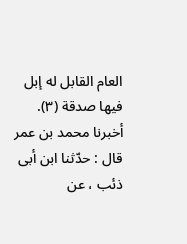العام القابل له إبل فيها صدقة (٣).
أخبرنا محمد بن عمر قال : حدّثنا ابن أبى ذئب ، عن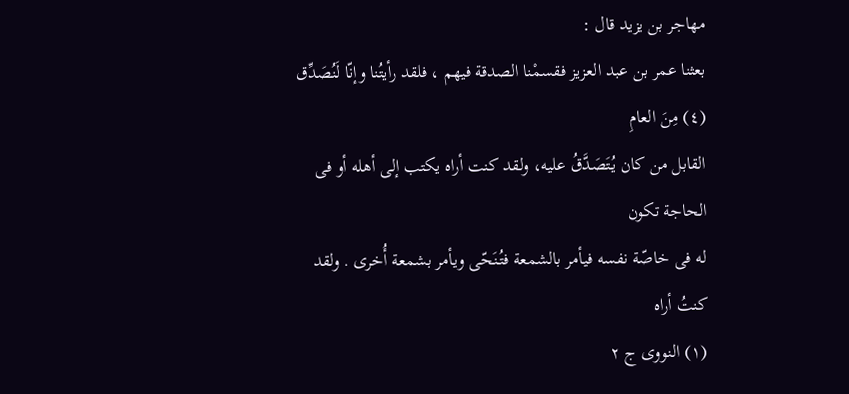مهاجر بن يزيد قال :
بعثنا عمر بن عبد العزيز فقسمْنا الصدقة فيهم ، فلقد رأيتُنا وإنّا لَنُصَدِّق (٤) مِنَ العامِ
القابل من كان يُتَصَدَّقُ عليه، ولقد كنت أراه يكتب إلى أهله أو فى الحاجة تكون
له فى خاصّة نفسه فيأمر بالشمعة فتُنَحّى ويأمر بشمعة أُخرى . ولقد كنتُ أراه
(١) النووى ج ٢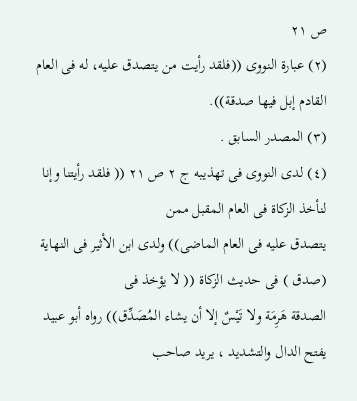ص ٢١
(٢) عبارة النووى ((فلقد رأيت من يتصدق عليه، له فى العام القادم إبل فيها صدقة)).
(٣) المصدر السابق .
(٤) لدى النووى فى تهذيبه ج ٢ ص ٢١ (( فلقد رأيتنا وإنا لنأخذ الزكاة فى العام المقبل ممن
يتصدق عليه فى العام الماضى)) ولدى ابن الأثير فى النهاية (صدق ) فى حديث الزكاة (( لا يؤخذ فى
الصدقة هَرِمَة ولا تَيْسٌ إلا أن يشاء المُصَدِّق)) رواه أبو عبيد يفتح الدال والتشديد ، يريد صاحب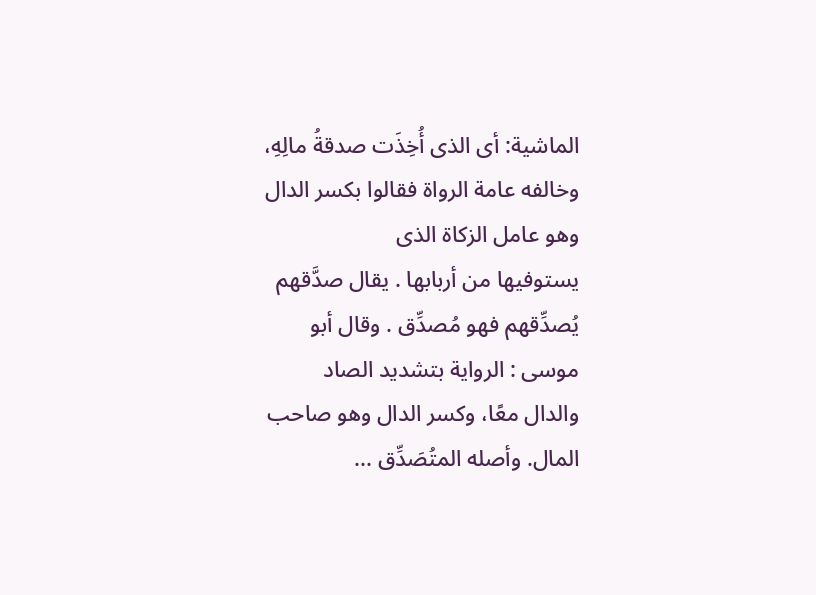الماشية: أى الذى أُخِذَت صدقةُ مالِهِ، وخالفه عامة الرواة فقالوا بكسر الدال وهو عامل الزكاة الذى
يستوفيها من أربابها . يقال صدَّقهم يُصدِّقهم فهو مُصدِّق . وقال أبو موسى : الرواية بتشديد الصاد
والدال معًا، وكسر الدال وهو صاحب المال. وأصله المتُصَدِّق ...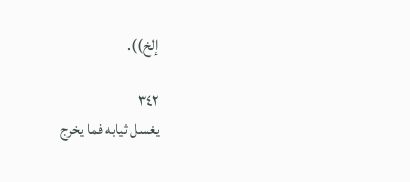إلخ)).

٣٤٢
يغسل ثيابه فما يخرج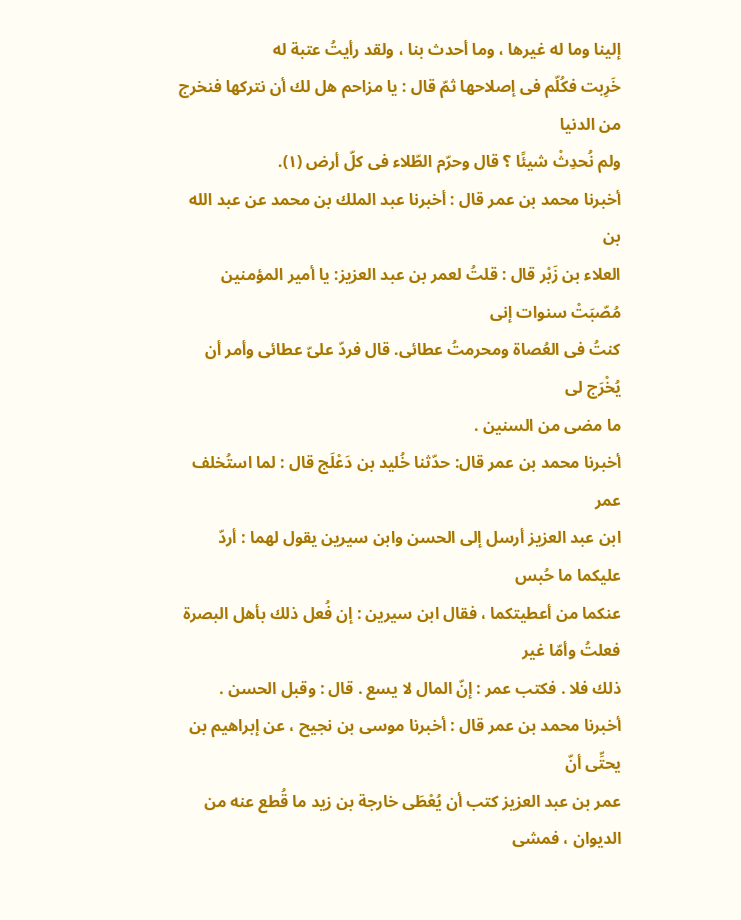إلينا وما له غيرها ، وما أحدث بنا ، ولقد رأيتُ عتبة له
خَرِبت فكُلّم فى إصلاحها ثمّ قال : يا مزاحم هل لك أن نتركها فنخرج من الدنيا
ولم نُحدِثْ شيئًا ؟ قال وحرّم الطّلاء فى كلّ أرض (١).
أخبرنا محمد بن عمر قال : أخبرنا عبد الملك بن محمد عن عبد الله بن
العلاء بن زَبْر قال : قلتُ لعمر بن عبد العزيز: يا أمير المؤمنين مُصّبَتْ سنوات إنى
كنتُ فى العُصاة ومحرمتُ عطائى. قال فردّ علىّ عطائى وأمر أن يُخْرَج لى
ما مضى من السنين .
أخبرنا محمد بن عمر قال: حدّثنا خُليد بن دَعْلَج قال : لما استُخلف عمر
ابن عبد العزيز أرسل إلى الحسن وابن سيرين يقول لهما : أردّ عليكما ما حُبس
عنكما من أعطيتكما ، فقال ابن سيرين : إن فُعل ذلك بأهل البصرة فعلتُ وأمّا غير
ذلك فلا . فكتب عمر : إنّ المال لا يسع . قال : وقبل الحسن .
أخبرنا محمد بن عمر قال : أخبرنا موسى بن نجيح ، عن إبراهيم بن يحتِّى أنّ
عمر بن عبد العزيز كتب أن يُعْطَى خارجة بن زيد ما قُطع عنه من الديوان ، فمشى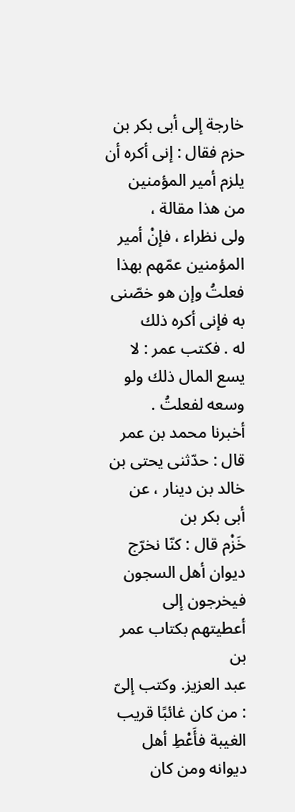خارجة إلى أبى بكر بن حزم فقال : إنى أكره أن يلزم أمير المؤمنين من هذا مقالة ،
ولى نظراء ، فإنْ أمير المؤمنين عمّهم بهذا فعلتُ وإن هو خصّنى به فإنى أكره ذلك
له . فكتب عمر : لا يسع المال ذلك ولو وسعه لفعلتُ .
أخبرنا محمد بن عمر قال : حدّثنى يحتى بن خالد بن دينار ، عن أبى بكر بن
خَزْم قال : كنّا نخرّج ديوان أهل السجون فيخرجون إلى أعطيتهم بكتاب عمر بن
عبد العزيز. وكتب إلىّ : من كان غائبًا قريب الغيبة فأَعْطِ أهل ديوانه ومن كان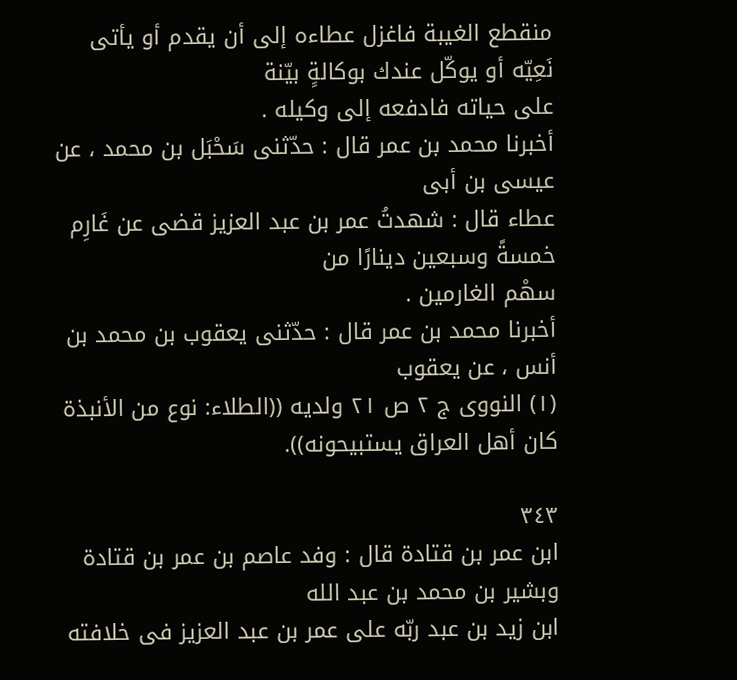منقطع الغيبة فاغزل عطاءه إلى أن يقدم أو يأتى نَعِيّه أو يوكّل عندك بوكالةٍ بيّنة
علی حیاته فادفعه إلى وكيله .
أخبرنا محمد بن عمر قال : حدّثنى سَحْبَل بن محمد ، عن عيسى بن أبى
عطاء قال : شهدتُ عمر بن عبد العزيز قضى عن غَارِم خمسةً وسبعين دينارًا من
سهْم الغارمين .
أخبرنا محمد بن عمر قال : حدّثنى يعقوب بن محمد بن أنس ، عن يعقوب
(١) النووى ج ٢ ص ٢١ ولديه ((الطلاء: نوع من الأنبذة كان أهل العراق يستبيحونه)).

٣٤٣
ابن عمر بن قتادة قال : وفد عاصم بن عمر بن قتادة وبشير بن محمد بن عبد الله
ابن زيد بن عبد ربّه على عمر بن عبد العزيز فى خلافته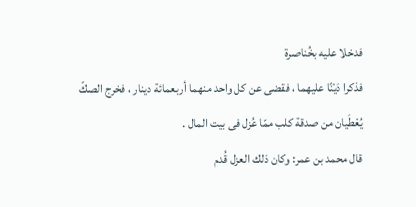فدخلا عليه بخُناصرة
فذكرا دَيْنًا عليهما ، فقضى عن كل واحد منهما أربعمائة دينار ، فخرج الصكّ
يُعْطَيان من صدقة كلب ممّا عُزل فى بيت المال .
قال محمد بن عمر: وكان ذلك العزل قُدم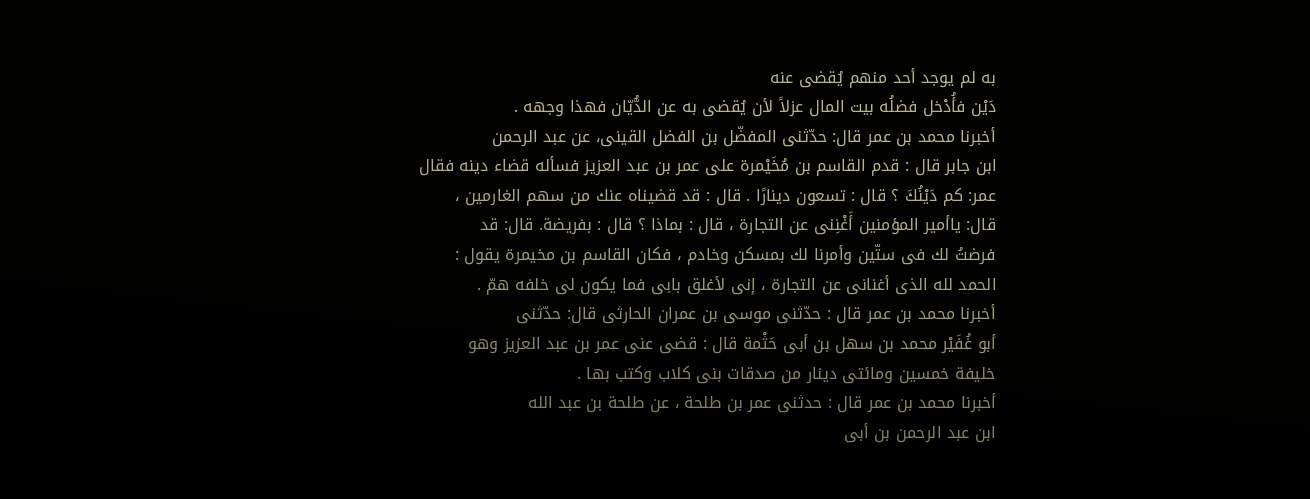به لم يوجد أحد منهم يُقضى عنه
دَيْن فأُدْخل فضلُه بيت المال عزلاً لأن يُقضى به عن الدُّيّان فهذا وجهه .
أخبرنا محمد بن عمر قال: حدّثنى المفضّل بن الفضل القينى، عن عبد الرحمن
ابن جابر قال : قدم القاسم بن مُخَيْمرة على عمر بن عبد العزيز فسأله قضاء دينه فقال
عمر: كم دَيْنُكَ ؟ قال : تسعون دينارًا . قال : قد قضيناه عنك من سهم الغارمين ،
قال: ياأمير المؤمنين أَغْنِنى عن التجارة ، قال : بماذا ؟ قال : بفريضة. قال: قد
فرضتُ لك فى ستّين وأمرنا لك بمسكن وخادم ، فكان القاسم بن مخيمرة يقول :
الحمد لله الذى أغنانى عن التجارة ، إنى لأغلق بابى فما يكون لى خلفه همّ .
أخبرنا محمد بن عمر قال : حدّثنی موسى بن عمران الحارثی قال: حدّثنی
أبو غُفَيْر محمد بن سهل بن أبى حَثْمة قال : قضى عنى عمر بن عبد العزيز وهو
خليفة خمسين ومائتى دينار من صدقات بنى كلاب وكتب بها .
أخبرنا محمد بن عمر قال : حدثنى عمر بن طلحة ، عن طلحة بن عبد الله
ابن عبد الرحمن بن أبى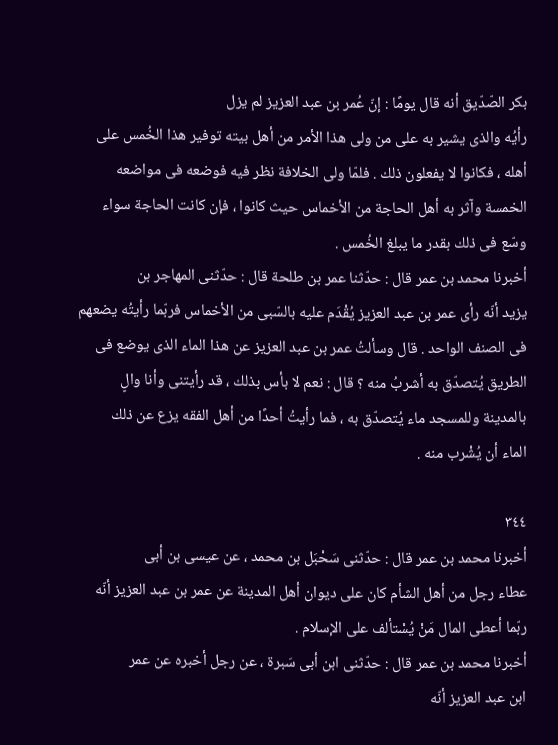بكر الصّدّيق أنه قال يومًا : إنّ عُمر بن عبد العزيز لم يزل
رأيُه والذى يشير به على من ولى هذا الأمر من أهل بيته توفير هذا الخُمس على
أهله ، فكانوا لا يفعلون ذلك . فلمّا ولى الخلافة نظر فيه فوضعه فى مواضعه
الخمسة وآثر به أهل الحاجة من الأخماس حيث كانوا ، فإن كانت الحاجة سواء
وسّع فى ذلك بقدر ما يبلغ الخُمس .
أخبرنا محمد بن عمر قال : حدّثنا عمر بن طلحة قال : حدّثنى المهاجر بن
يزيد أنّه رأى عمر بن عبد العزيز يُقْدَم عليه بالسّبى من الأخماس فربّما رأيتُه يضعهم
فى الصنف الواحد . قال وسألتُ عمر بن عبد العزيز عن هذا الماء الذى يوضع فى
الطريق يُتصدّق به أشربُ منه ؟ قال : نعم لا بأس بذلك ، قد رأيتنى وأنا والٍ
بالمدينة وللمسجد ماء يُتصدّق به ، فما رأيتُ أحدًا من أهل الفقه يزع عن ذلك
الماء أن يُشْرب منه .

٣٤٤
أخبرنا محمد بن عمر قال : حدّثنى سَحْبَل بن محمد ، عن عيسى بن أبى
عطاء رجل من أهل الشأم كان على ديوان أهل المدينة عن عمر بن عبد العزيز أنّه
ربّما أعطى المال مَنْ يُسْتألف على الإسلام .
أخبرنا محمد بن عمر قال : حدّثنی ابن أبى سَبرة ، عن رجل أخبره عن عمر
ابن عبد العزيز أنّه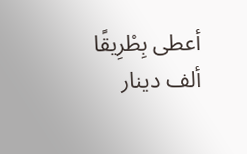أعطى بِطْرِيقًا ألف دينار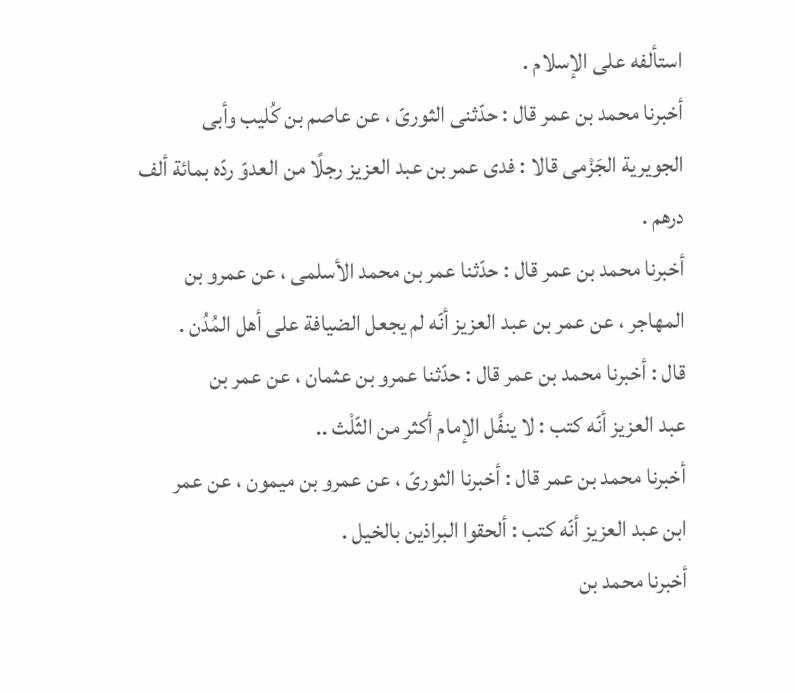استألفه على الإسلام .
أخبرنا محمد بن عمر قال : حدّثنى الثورىّ ، عن عاصم بن كُليب وأبى
الجويرية الجَزْمى قالا : فدى عمر بن عبد العزيز رجلًا من العدوّ ردّه بمائة ألف
درهم .
أخبرنا محمد بن عمر قال : حدّثنا عمر بن محمد الأسلمى ، عن عمرو بن
المهاجر ، عن عمر بن عبد العزيز أنّه لم يجعل الضيافة على أهل المُدُن .
قال : أخبرنا محمد بن عمر قال : حدّثنا عمرو بن عثمان ، عن عمر بن
عبد العزيز أنّه كتب : لا ينفَّل الإمام أكثر من الثّلْث ..
أخبرنا محمد بن عمر قال : أخبرنا الثورىّ ، عن عمرو بن ميمون ، عن عمر
ابن عبد العزيز أنّه كتب : ألحقوا البراذين بالخيل .
أخبرنا محمد بن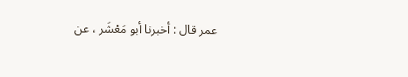عمر قال : أخبرنا أبو مَعْشَر ، عن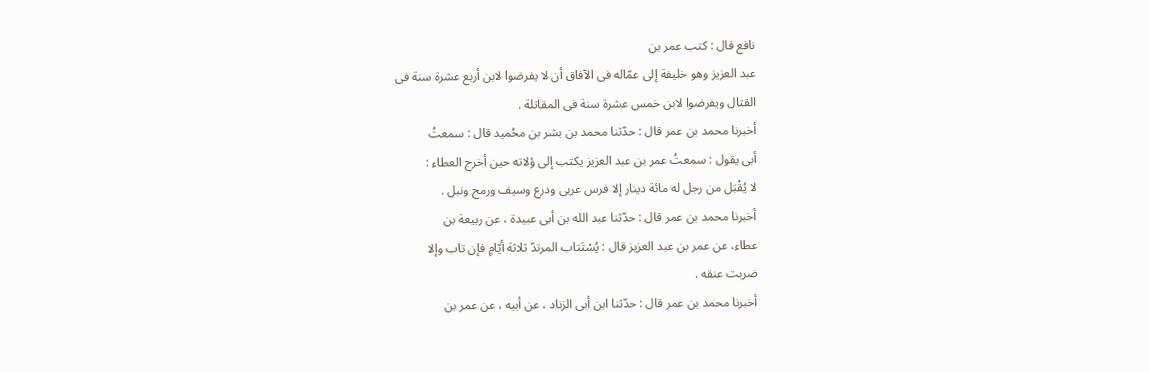نافع قال : كتب عمر بن
عبد العزيز وهو خليفة إلى عمّاله فى الآفاق أن لا يفرضوا لابن أربع عشرة سنة فى
القتال ويفرضوا لابن خمس عشرة سنة فى المقاتلة .
أخبرنا محمد بن عمر قال : حدّثنا محمد بن بشر بن محُميد قال : سمعتُ
أبى يقول : سمعتُ عمر بن عبد العزيز يكتب إلى ؤلاته حين أخرج العطاء :
لا يُقْبَل من رجل له مائة دينار إلا فرس عربى ودرع وسيف ورمح ونبل .
أخبرنا محمد بن عمر قال : حدّثنا عبد الله بن أبى عبيدة ، عن ربيعة بن
عطاء، عن عمر بن عبد العزيز قال : يُسْتَتاب المرتدّ ثلاثة أيّامٍ فإن تاب وإلا
ضربت عنقه .
أخبرنا محمد بن عمر قال : حدّثنا ابن أبى الزناد ، عن أبيه ، عن عمر بن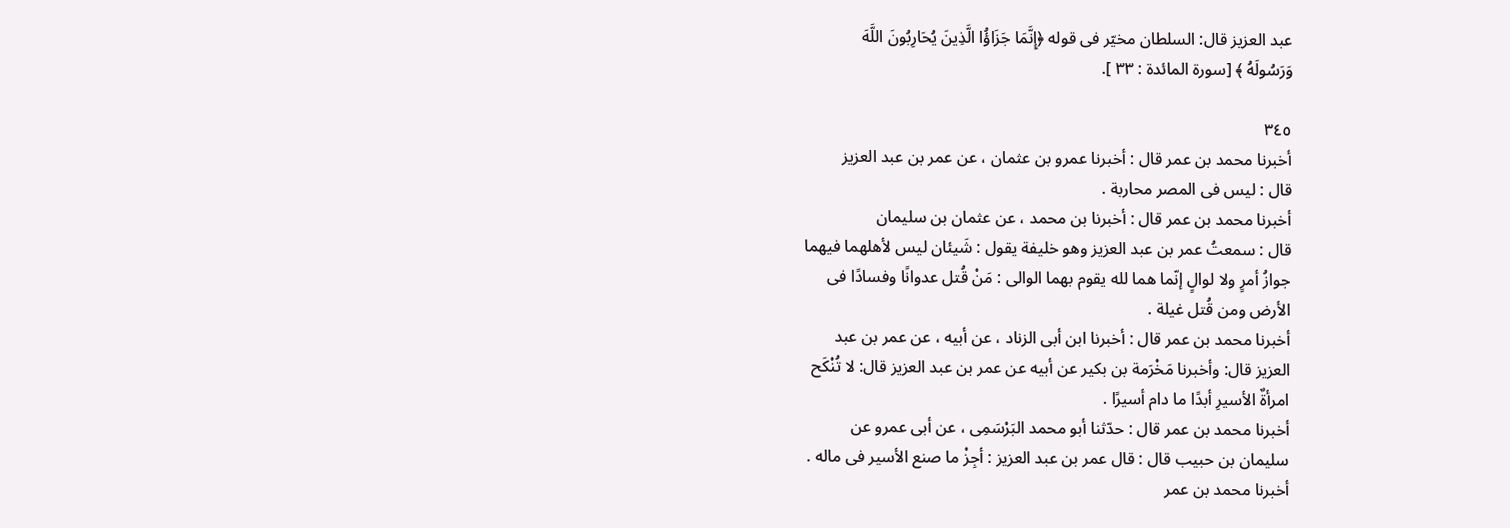عبد العزيز قال: السلطان مخيّر فى قوله ﴿إِنَّمَا جَزَاؤُا الَّذِينَ يُحَارِبُونَ اللَّهَ
وَرَسُولَهُ ﴾ [سورة المائدة : ٣٣ ].

٣٤٥
أخبرنا محمد بن عمر قال : أخبرنا عمرو بن عثمان ، عن عمر بن عبد العزيز
قال : ليس فى المصر محاربة .
أخبرنا محمد بن عمر قال : أخبرنا بن محمد ، عن عثمان بن سليمان
قال : سمعتُ عمر بن عبد العزيز وهو خليفة يقول : شَيئان ليس لأهلهما فيهما
جوازُ أمرٍ ولا لوالٍ إنّما هما لله يقوم بهما الوالى : مَنْ قُتل عدوانًا وفسادًا فى
الأرض ومن قُتل غيلة .
أخبرنا محمد بن عمر قال : أخبرنا ابن أبى الزناد ، عن أبيه ، عن عمر بن عبد
العزيز قال: وأخبرنا مَخْرَمة بن بكير عن أبيه عن عمر بن عبد العزيز قال: لا تُنْكَح
امرأةٌ الأسيرِ أبدًا ما دام أسيرًا .
أخبرنا محمد بن عمر قال : حدّثنا أبو محمد البَرْسَمِى ، عن أبى عمرو عن
سليمان بن حبيب قال : قال عمر بن عبد العزيز : أجِزْ ما صنع الأسير فى ماله .
أخبرنا محمد بن عمر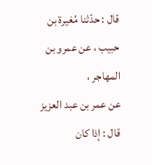قال : حدّثنا مُغيرة بن حبيب ، عن عمرو بن المهاجر ،
عن عمر بن عبد العزيز قال : إذا كان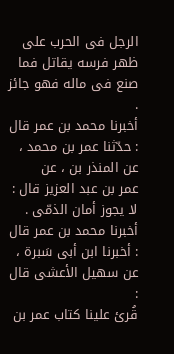الرجل فى الحرب على ظهر فرسه يقاتل فما
صنع فى ماله فهو جائز .
أخبرنا محمد بن عمر قال : حدّثنا عمر بن محمد ، عن المنذر بن ، عن
عمر بن عبد العزيز قال : لا يجوز أمان الذمّى .
أخبرنا محمد بن عمر قال : أخبرنا ابن أبى سَبرة ، عن سهيل الأعشى قال :
قُرئ علينا كتاب عمر بن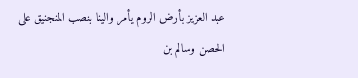عبد العزيز بأرض الروم يأمر والينا بنصب المنجنيق على
الحصن وسالم بن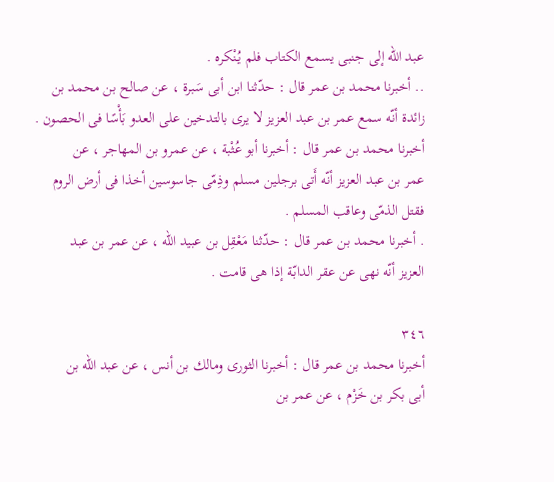عبد الله إلى جنبى يسمع الكتاب فلم يُنْكره .
.. أخبرنا محمد بن عمر قال : حدّثنا ابن أبى سَبرة ، عن صالح بن محمد بن
زائدة أنّه سمع عمر بن عبد العزيز لا يرى بالتدخين على العدو بَأْسًا فى الحصون .
أخبرنا محمد بن عمر قال : أخبرنا أبو عُثْبة ، عن عمرو بن المهاجر ، عن
عمر بن عبد العزيز أنّه أَتى برجلين مسلم وذِمّى جاسوسين أخذا فى أرض الروم
فقتل الذمّى وعاقب المسلم .
. أخبرنا محمد بن عمر قال : حدّثنا مَعْقِل بن عبيد الله ، عن عمر بن عبد
العزيز أنّه نهى عن عقر الدابّة إذا هى قامت .

٣٤٦
أخبرنا محمد بن عمر قال : أخبرنا الثورى ومالك بن أنس ، عن عبد الله بن
أبى بكر بن خَزْم ، عن عمر بن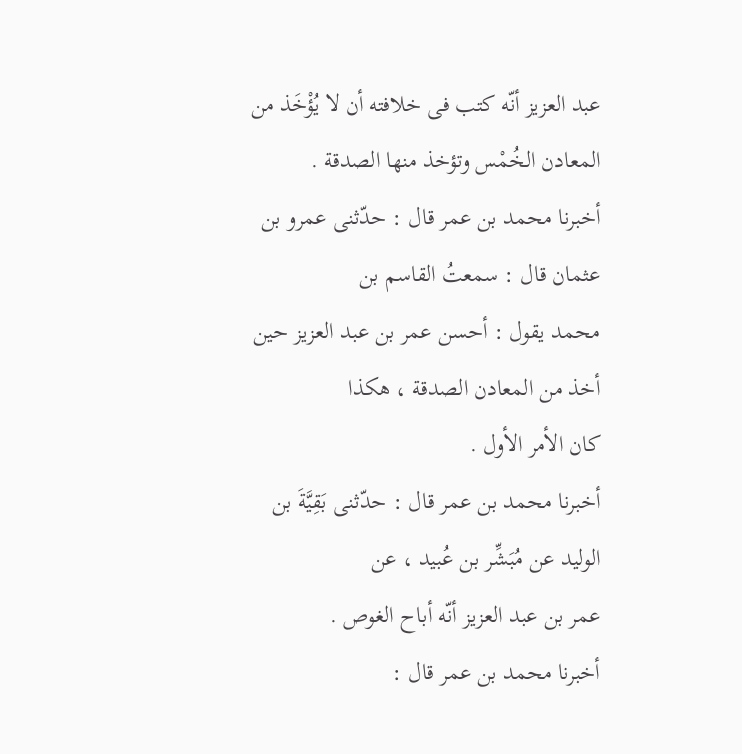عبد العزيز أنّه كتب فى خلافته أن لا يُؤْخَذ من
المعادن الخُمْس وتؤخذ منها الصدقة .
أخبرنا محمد بن عمر قال : حدّثنى عمرو بن عثمان قال : سمعتُ القاسم بن
محمد يقول : أحسن عمر بن عبد العزيز حين أخذ من المعادن الصدقة ، هكذا
كان الأمر الأول .
أخبرنا محمد بن عمر قال : حدّثنى بَقِيَّةَ بن الوليد عن مُبَشِّر بن عُبيد ، عن
عمر بن عبد العزيز أنّه أباح الغوص .
أخبرنا محمد بن عمر قال :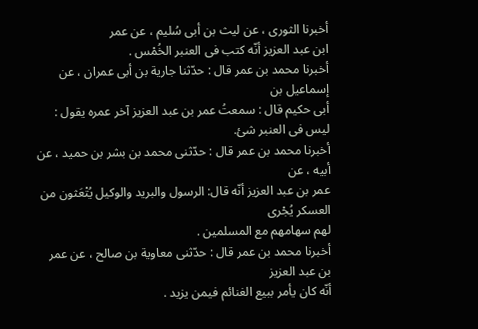أخبرنا الثورى ، عن ليث بن أبى سُليم ، عن عمر
ابن عبد العزيز أنّه كتب فى العنبر الخُمْس .
أخبرنا محمد بن عمر قال : حدّثنا جارية بن أبى عمران ، عن إسماعيل بن
أبى حكيم قال : سمعتُ عمر بن عبد العزيز آخر عمره يقول : ليس فى العنبر شئ.
أخبرنا محمد بن عمر قال : حدّثنی محمد بن بشر بن حميد ، عن أبيه ، عن
عمر بن عبد العزيز أنّه قال: الرسول والبريد والوكيل يُتْعَثون من العسكر يُجْرى
لهم سهامهم مع المسلمين .
أخبرنا محمد بن عمر قال : حدّثنی معاوية بن صالح ، عن عمر بن عبد العزيز
أنّه كان يأمر ببيع الغنائم فیمن یزید .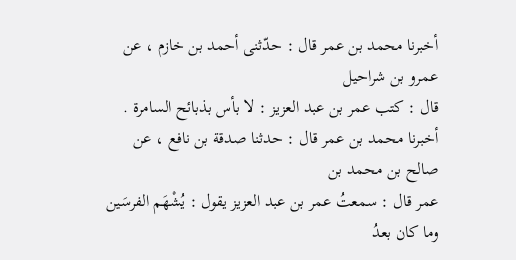أخبرنا محمد بن عمر قال : حدّثنى أحمد بن خازم ، عن عمرو بن شراحيل
قال : كتب عمر بن عبد العزيز : لا بأس بذبائح السامرة .
أخبرنا محمد بن عمر قال : حدثنا صدقة بن نافع ، عن صالح بن محمد بن
عمر قال : سمعتُ عمر بن عبد العزيز يقول : يُشْهَم الفرسَين وما كان بعدُ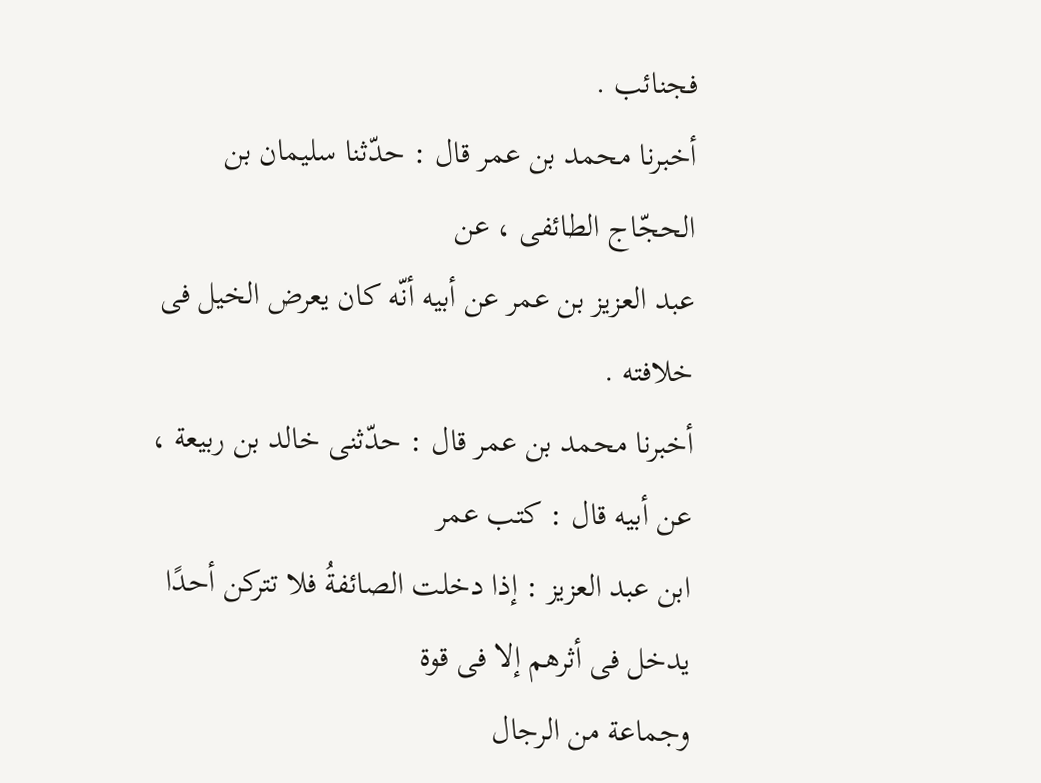فجنائب .
أخبرنا محمد بن عمر قال : حدّثنا سليمان بن الحجّاج الطائفى ، عن
عبد العزيز بن عمر عن أبيه أنّه كان يعرض الخيل فى خلافته .
أخبرنا محمد بن عمر قال : حدّثنى خالد بن ربيعة ، عن أبيه قال : كتب عمر
ابن عبد العزيز : إذا دخلت الصائفةُ فلا تتركن أحدًا يدخل فى أثرهم إلا فى قوة
وجماعة من الرجال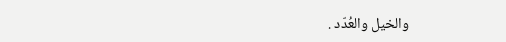والخيل والعُدّد .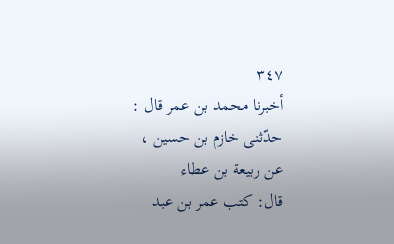٣٤٧
أخبرنا محمد بن عمر قال : حدّثنى خازم بن حسين ، عن ربيعة بن عطاء
قال: كتب عمر بن عبد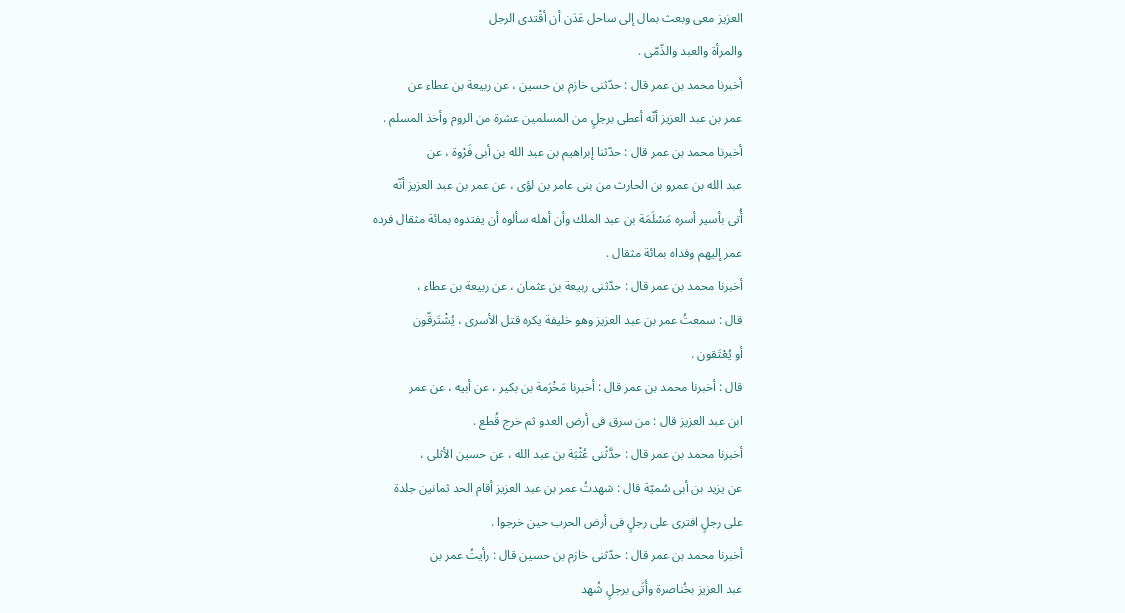العزيز معى وبعث بمال إلى ساحل عَدَن أن أقْتدى الرجل
والمرأة والعبد والذّمّى .
أخبرنا محمد بن عمر قال : حدّثنی خازم بن حسين ، عن ربيعة بن عطاء عن
عمر بن عبد العزيز أنّه أعطى برجلٍ من المسلمين عشرة من الروم وأخذ المسلم .
أخبرنا محمد بن عمر قال : حدّثنا إبراهيم بن عبد الله بن أبى فَرْوة ، عن
عبد الله بن عمرو بن الحارث من بنى عامر بن لؤى ، عن عمر بن عبد العزيز أنّه
أُتى بأسير أسره مَسْلَمَة بن عبد الملك وأن أهله سألوه أن يفتدوه بمائة مثقال فرده
عمر إليهم وفداه بمائة مثقال .
أخبرنا محمد بن عمر قال : حدّثنى ربيعة بن عثمان ، عن ربيعة بن عطاء ،
قال : سمعتُ عمر بن عبد العزيز وهو خليفة يكره قتل الأسرى ، يُشْتَرقّون
أو يُعْتَقون .
قال : أخبرنا محمد بن عمر قال : أخبرنا مَخْرَمة بن بكير ، عن أبيه ، عن عمر
ابن عبد العزيز قال : من سرق فى أرض العدو ثم خرج قُطع .
أخبرنا محمد بن عمر قال : حدَّثْنى عُثْبَة بن عبد الله ، عن حسين الأثلى ،
عن يزيد بن أبى سُميّة قال : شهدتُ عمر بن عبد العزيز أقام الحد ثمانين جلدة
على رجلٍ افترى على رجلٍ فى أرض الحرب حين خرجوا .
أخبرنا محمد بن عمر قال : حدّثنى خازم بن حسين قال : رأيتُ عمر بن
عبد العزيز بخُناصرة وأَتَى برجلٍ شُهد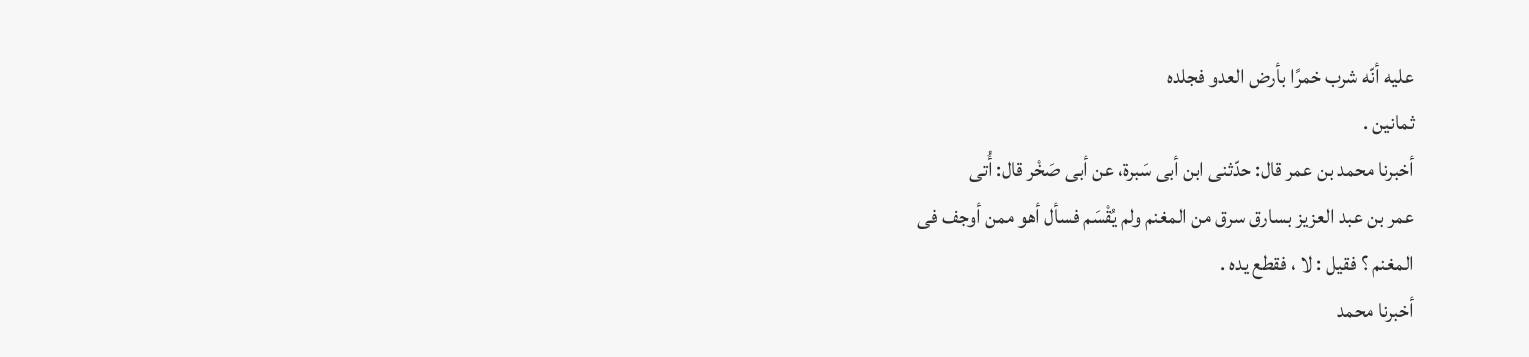عليه أنّه شرب خمرًا بأرض العدو فجلده
ثمانين .
أخبرنا محمد بن عمر قال: حدّثنى ابن أبى سَبرة، عن أبى صَخْر قال: أُتى
عمر بن عبد العزيز بسارق سرق من المغنم ولم يُقْسَم فسأل أهو ممن أوجف فى
المغنم ؟ فقيل : لا ، فقطع يده .
أخبرنا محمد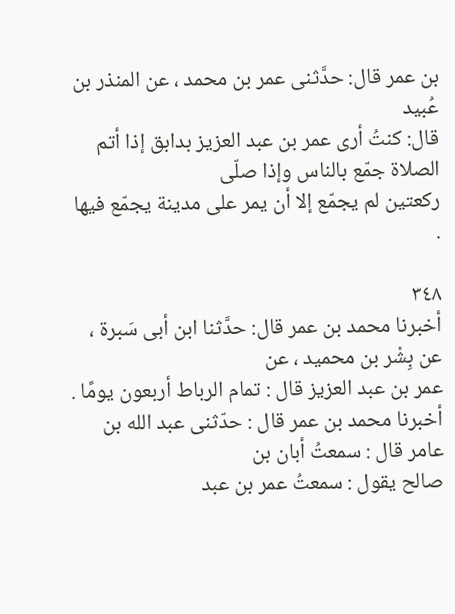بن عمر قال: حدَّثنى عمر بن محمد ، عن المنذر بن عُبيد
قال: كنتُ أرى عمر بن عبد العزيز بدابق إذا أتم الصلاة جمّع بالناس وإذا صلّى
ركعتين لم يجمّع إلا أن يمر على مدينة يجمّع فيها .

٣٤٨
أخبرنا محمد بن عمر قال: حدَّثنا ابن أبى سَبرة ، عن بِشْر بن محميد ، عن
عمر بن عبد العزيز قال : تمام الرباط أربعون يومًا .
أخبرنا محمد بن عمر قال : حدّثنى عبد الله بن عامر قال : سمعتُ أبان بن
صالح يقول : سمعتُ عمر بن عبد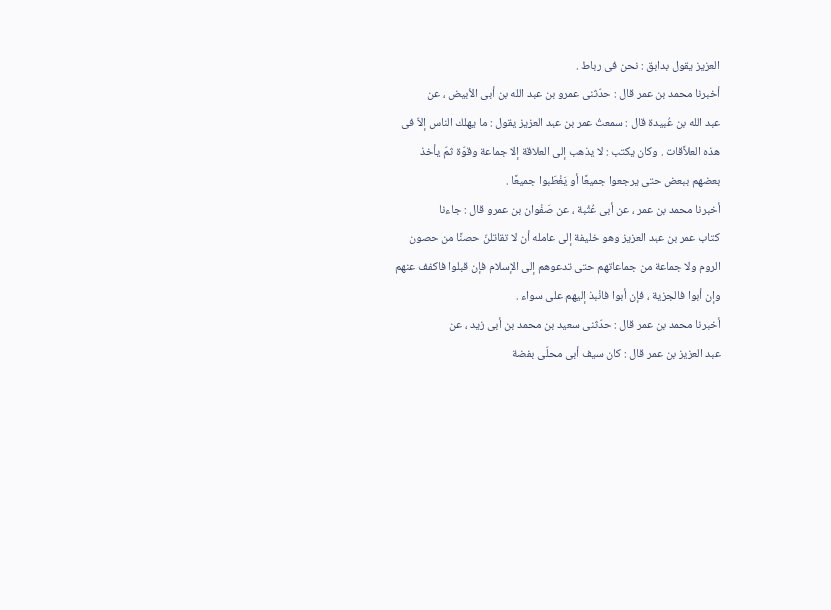العزيز يقول بدابق : نحن فى رباط .
أخبرنا محمد بن عمر قال : حدّثنى عمرو بن عبد الله بن أبى الأبيض ، عن
عبد الله بن عُبيدة قال : سمعتُ عمر بن عبد العزيز يقول : ما يهلك الناس إلاّ فى
هذه العلاَّقات . وكان يكتب : لا يذهب إلى العلاقة إلا جماعة وقوّة ثمّ يأخذ
بعضهم ببعض حتى يرجعوا جميعًا أو يَغْطَبوا جميعًا .
أخبرنا محمد بن عمر ، عن أبى عُثْبة ، عن صَفْوان بن عمرو قال : جاءنا
كتاب عمر بن عبد العزيز وهو خليفة إلى عامله أن لا تقاتلنّ حصنًا من حصون
الروم ولا جماعة من جماعاتهم حتى تدعوهم إلى الإسلام فإن قبلوا فاكفف عنهم
وإن أبوا فالجزية ، فإن أبوا فانْبذ إليهم على سواء .
أخبرنا محمد بن عمر قال : حدّثنى سعيد بن محمد بن أبى زيد ، عن
عبد العزيز بن عمر قال : كان سيف أبى محلّى بفضة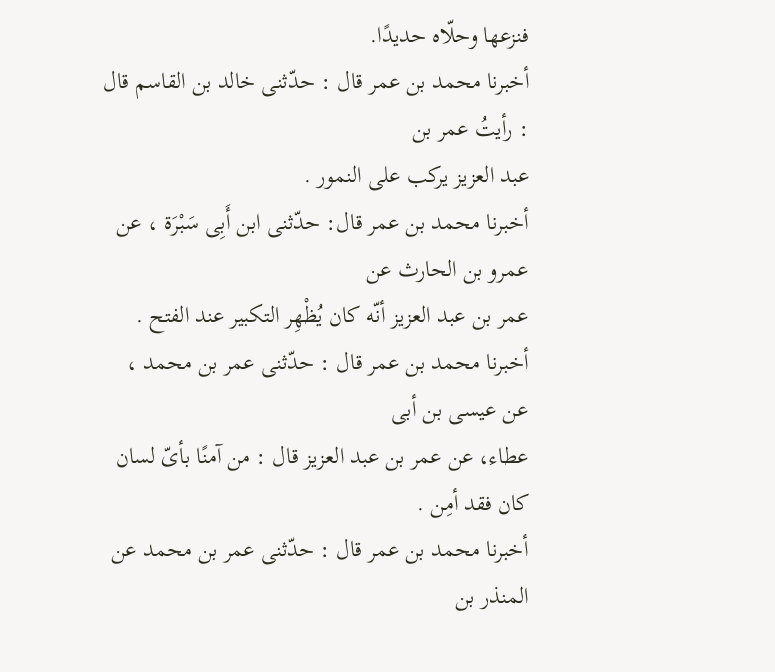فنزعها وحلّاه حديدًا.
أخبرنا محمد بن عمر قال : حدّثنى خالد بن القاسم قال : رأيتُ عمر بن
عبد العزيز يركب على النمور .
أخبرنا محمد بن عمر قال: حدّثنى ابن أَبِى سَبْرَة ، عن عمرو بن الحارث عن
عمر بن عبد العزيز أنّه كان يُظْهِر التكبير عند الفتح .
أخبرنا محمد بن عمر قال : حدّثنى عمر بن محمد ، عن عيسى بن أبى
عطاء، عن عمر بن عبد العزيز قال : من آمنًا بأىّ لسان كان فقد أمِن .
أخبرنا محمد بن عمر قال : حدّثنى عمر بن محمد عن المنذر بن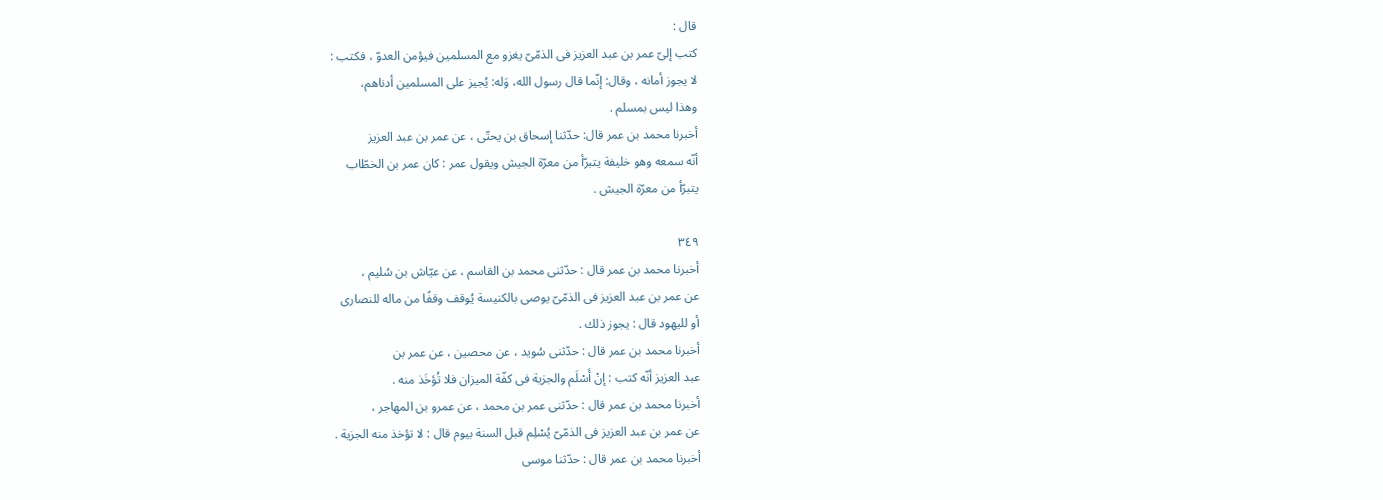قال :
كتب إلىّ عمر بن عبد العزيز فى الذمّىّ يغزو مع المسلمين فيؤمن العدوّ ، فكتب :
لا يجوز أمانه ، وقال: إنّما قال رسول الله، وَله: يُجيز على المسلمين أدناهم،
وهذا ليس بمسلم .
أخبرنا محمد بن عمر قال: حدّثنا إسحاق بن یحتّى ، عن عمر بن عبد العزيز
أنّه سمعه وهو خليفة يتبرّأ من معرّة الجيش ويقول عمر : كان عمر بن الخطّاب
يتبرّأ من معرّة الجيش .

٣٤٩
أخبرنا محمد بن عمر قال : حدّثنى محمد بن القاسم ، عن عيّاش بن سُليم ،
عن عمر بن عبد العزيز فى الذمّىّ يوصى بالكنيسة يُوقف وقفًا من ماله للنصارى
أو لليهود قال : يجوز ذلك .
أخبرنا محمد بن عمر قال : حدّثنی سُويد ، عن محصين ، عن عمر بن
عبد العزيز أنّه كتب : إنْ أَسْلَم والجزية فى كفّة الميزان فلا تُؤخَذ منه .
أخبرنا محمد بن عمر قال : حدّثنى عمر بن محمد ، عن عمرو بن المهاجر ،
عن عمر بن عبد العزيز فى الذمّىّ يُسْلِم قبل السنة بيوم قال : لا تؤخذ منه الجزية .
أخبرنا محمد بن عمر قال : حدّثنا موسى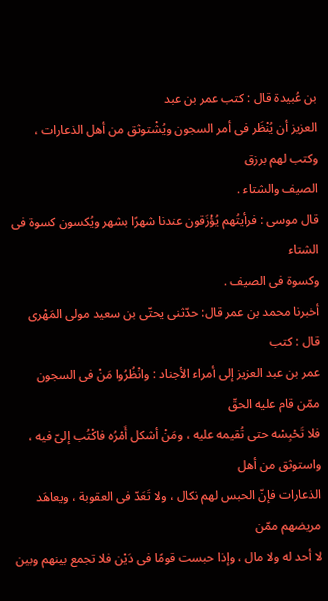بن عُبيدة قال : كتب عمر بن عبد
العزيز أن يُنْظَر فى أمر السجون ويُشْتوثق من أهل الذعارات ، وكتب لهم برزق
الصيف والشتاء .
قال موسى : فرأيتُهم يُؤْزَقون عندنا شهرًا بشهر ويُكسون كسوة فى الشتاء
وكسوة فى الصيف .
أخبرنا محمد بن عمر قال: حدّثنی یحتّى بن سعيد مولى المَهْرى قال : كتب
عمر بن عبد العزيز إلى أمراء الأجناد : وانْظُرُوا مَنْ فى السجون ممّن قام عليه الحقّ
فلا تَحْبِسْه حتى تُقيمه عليه ، ومَنْ أشكل أَمْرُه فاكْتُب إلىّ فيه ، واستوثق من أهل
الذعارات فإنّ الحبس لهم نكال ، ولا تَعَدّ فى العقوبة ، ويعاهَد مريضهم ممّن
لا أحد له ولا مال ، وإذا حبست قومًا فى دَيْن فلا تجمع بينهم وبين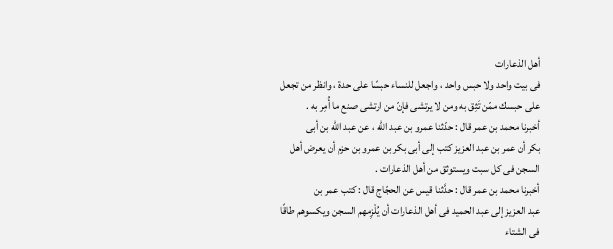أهل الذعارات
فى بيت واحد ولا حبس واحد ، واجعل للنساء حبسًا على حدة ، وانظر من تجعل
على حبسك ممّن تَثِق به ومن لا يرتشى فإنّ من ارتشى صنع ما أُمِر به .
أخبرنا محمد بن عمر قال : حدّثنا عمرو بن عبد الله ، عن عبد الله بن أبی
بكر أن عمر بن عبد العزيز كتب إلى أبى بكر بن عمرو بن حزم أن يعرض أهل
السجن فى كل سبت ويستوثق من أهل الذعارات .
أخبرنا محمد بن عمر قال : حدَّثنا قيس عن الحجّاج قال : كتب عمر بن
عبد العزيز إلى عبد الحميد فى أهل الذعارات أن يُلْزِمهم السجن ويكسوهم طاقًا
فى الشتاء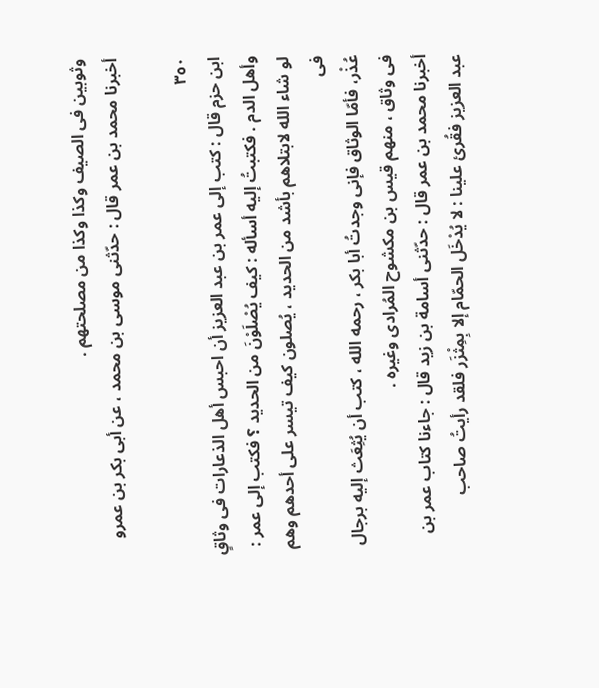وثوبين فى الصيف وكذا وكذا من مصلحتهم .
أخبرنا محمد بن عمر قال : حدّثنی موسی بن محمد ، عن أبى بكر بن عمرو

٣٥٠
ابن حزم قال : كتب إلى عمر بن عبد العزيز أن احبس أهل الذعارات فى وثاقٍ
وأهل الدم . فكتبتُ إليه أسأله : كيف يُصْلَوْنَ من الحديد ؟ فكتب إلى عمر :
لو شاء الله لابتلاهم بأشد من الحديد ، يُصلون کیف تیسر على أحدهم وهم فى
عُذْر، فأمّا الوثاق فإنى وجدتُ أبا بكر ، رحمه الله ، كتب أن يُثِعَث إليه برجال
فى وثاق ، منهم قيس بن مكشوح المُرادى وغيره .
أخبرنا محمد بن عمر قال : حدّثنی أسامة بن زيد قال : جاءنا کتاب عمر بن
عبد العزيز فقُرئ علينا : لا يُدْخَل الحمّام إلا بِمِثْزَر فلقد رأيتُ صاحب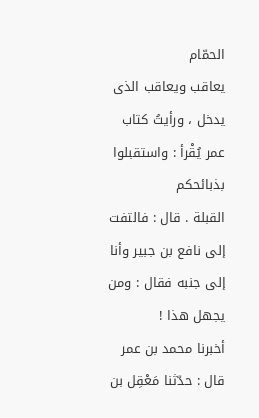الحمّام
يعاقب ويعاقب الذى يدخل ، ورأيتُ كتاب عمر يُقْرأ : واستقبلوا بذبائحكم
القبلة . قال : فالتفت إلى نافع بن جبير وأنا إلى جنبه فقال : ومن يجهل هذا !
أخبرنا محمد بن عمر قال : حدّثنا مَعْقِل بن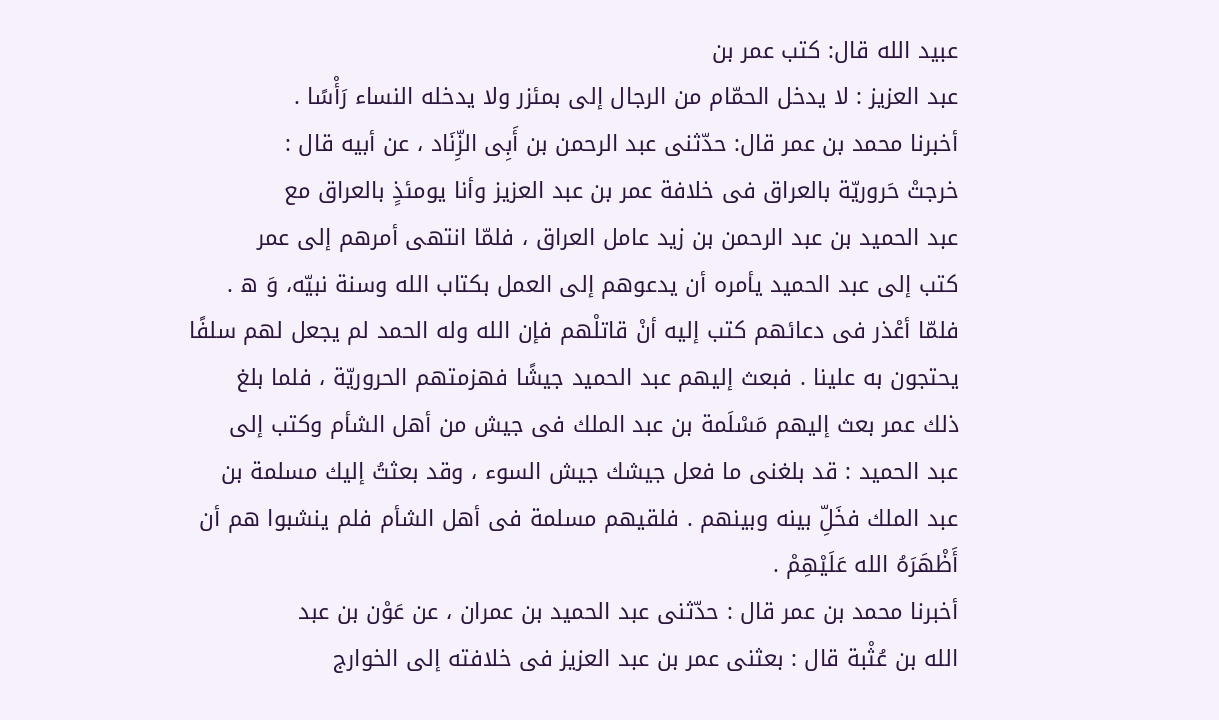عبيد الله قال: كتب عمر بن
عبد العزيز : لا يدخل الحمّام من الرجال إلى بمئزر ولا يدخله النساء رَأْسًا .
أخبرنا محمد بن عمر قال: حدّثنى عبد الرحمن بن أَبِى الزِّنَاد ، عن أبيه قال :
خرجتْ حَروريّة بالعراق فى خلافة عمر بن عبد العزيز وأنا يومئذٍ بالعراق مع
عبد الحميد بن عبد الرحمن بن زيد عامل العراق ، فلمّا انتهى أمرهم إلى عمر
كتب إلى عبد الحميد يأمره أن يدعوهم إلى العمل بكتاب الله وسنة نبيّه، وَ ه .
فلمّا أعْذر فى دعائهم كتب إليه أنْ قاتلْهم فإن الله وله الحمد لم يجعل لهم سلفًا
يحتجون به علينا . فبعث إليهم عبد الحميد جيشًا فهزمتهم الحروريّة ، فلما بلغ
ذلك عمر بعث إليهم مَسْلَمة بن عبد الملك فى جيش من أهل الشأم وكتب إلى
عبد الحميد : قد بلغنى ما فعل جيشك جيش السوء ، وقد بعثتُ إليك مسلمة بن
عبد الملك فخَلِّ بينه وبينهم . فلقيهم مسلمة فى أهل الشأم فلم ينشبوا هم أن
أَظْهَرَهُ الله عَلَيْهِمْ .
أخبرنا محمد بن عمر قال : حدّثنی عبد الحميد بن عمران ، عن عَوْن بن عبد
الله بن عُثْبة قال : بعثنى عمر بن عبد العزيز فى خلافته إلى الخوارج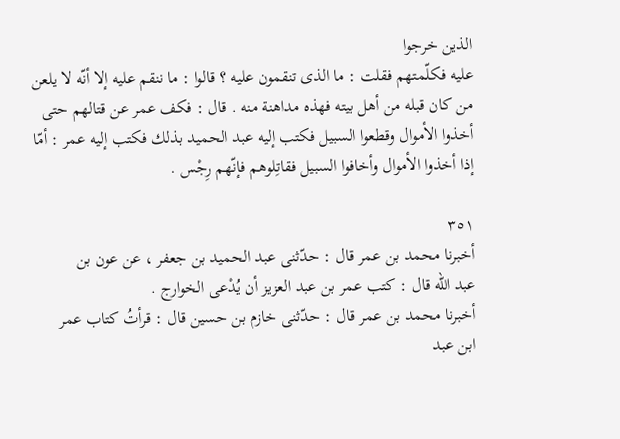الذين خرجوا
عليه فكلّمتهم فقلت : ما الذى تنقمون عليه ؟ قالوا : ما ننقم عليه إلا أنّه لا يلعن
من كان قبله من أهل بيته فهذه مداهنة منه . قال : فكف عمر عن قتالهم حتى
أخذوا الأموال وقطعوا السبيل فكتب إليه عبد الحميد بذلك فكتب إليه عمر : أمّا
إذا أخذوا الأموال وأخافوا السبيل فقاتِلوهم فإنّهم رِجْس .

٣٥١
أخبرنا محمد بن عمر قال : حدّثنى عبد الحميد بن جعفر ، عن عون بن
عبد الله قال : كتب عمر بن عبد العزيز أن يُدْعى الخوارج .
أخبرنا محمد بن عمر قال : حدّثنى خازم بن حسين قال : قرأتُ كتاب عمر
ابن عبد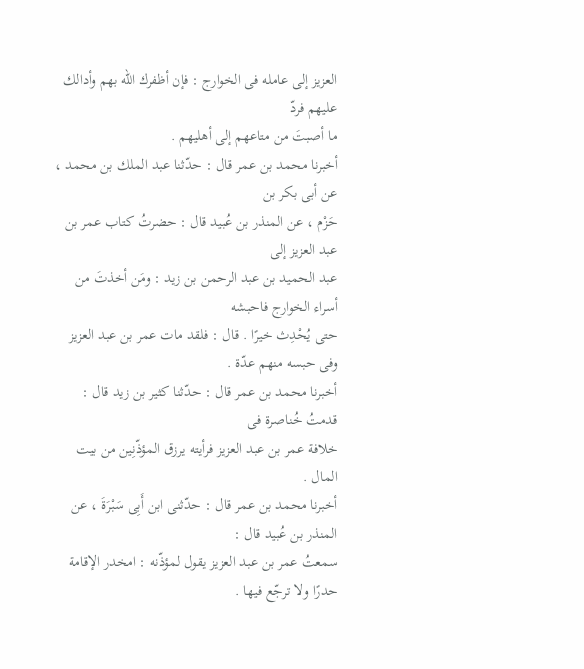العزيز إلى عامله فى الخوارج : فإن أظفرك الله بهم وأدالك عليهم فردّ
ما أصبتَ من متاعهم إلى أهليهم .
أخبرنا محمد بن عمر قال : حدّثنا عبد الملك بن محمد ، عن أبى بكر بن
حَزْم ، عن المنذر بن عُبيد قال : حضرتُ كتاب عمر بن عبد العزيز إلى
عبد الحميد بن عبد الرحمن بن زيد : ومَن أخذتَ من أسراء الخوارج فاحبشه
حتى يُحْدِث خيرًا . قال : فلقد مات عمر بن عبد العزيز وفى حبسه منهم عدّة .
أخبرنا محمد بن عمر قال : حدّثنا كثير بن زيد قال : قدمتُ خُناصرة فى
خلافة عمر بن عبد العزيز فرأيته يرزق المؤذّنِين من بيت المال .
أخبرنا محمد بن عمر قال : حدّثنى ابن أَبِى سَبْرَةَ ، عن المنذر بن عُبيد قال :
سمعتُ عمر بن عبد العزيز يقول لمؤذّنه : امخدر الإقامة حدرًا ولا ترجّع فيها .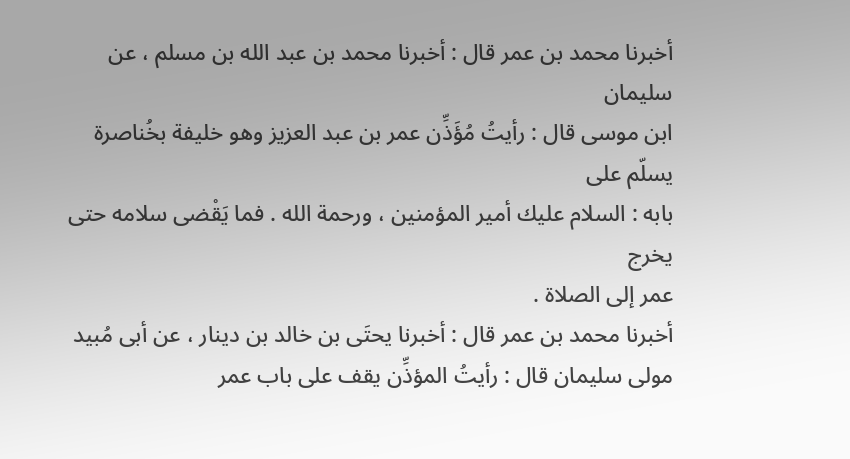أخبرنا محمد بن عمر قال : أخبرنا محمد بن عبد الله بن مسلم ، عن سليمان
ابن موسى قال : رأيتُ مُؤَذِّن عمر بن عبد العزيز وهو خليفة بخُناصرة يسلّم على
بابه : السلام عليك أمير المؤمنين ، ورحمة الله . فما يَقْضى سلامه حتى يخرج
عمر إلى الصلاة .
أخبرنا محمد بن عمر قال : أخبرنا يحتَى بن خالد بن دينار ، عن أبى مُبيد
مولى سليمان قال : رأيتُ المؤذِّن يقف على باب عمر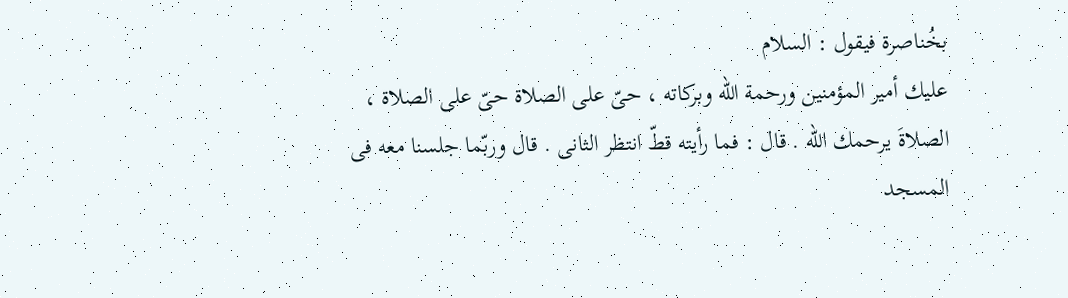بخُناصرة فيقول : السلام
عليك أمير المؤمنين ورحمة الله وبركاته ، حىّ على الصلاة حىّ على الصلاة ،
الصلاةَ يرحمك الله . قال : فما رأيته قطّ انتظر الثانى . قال وربّما جلسنا معه فى
المسجد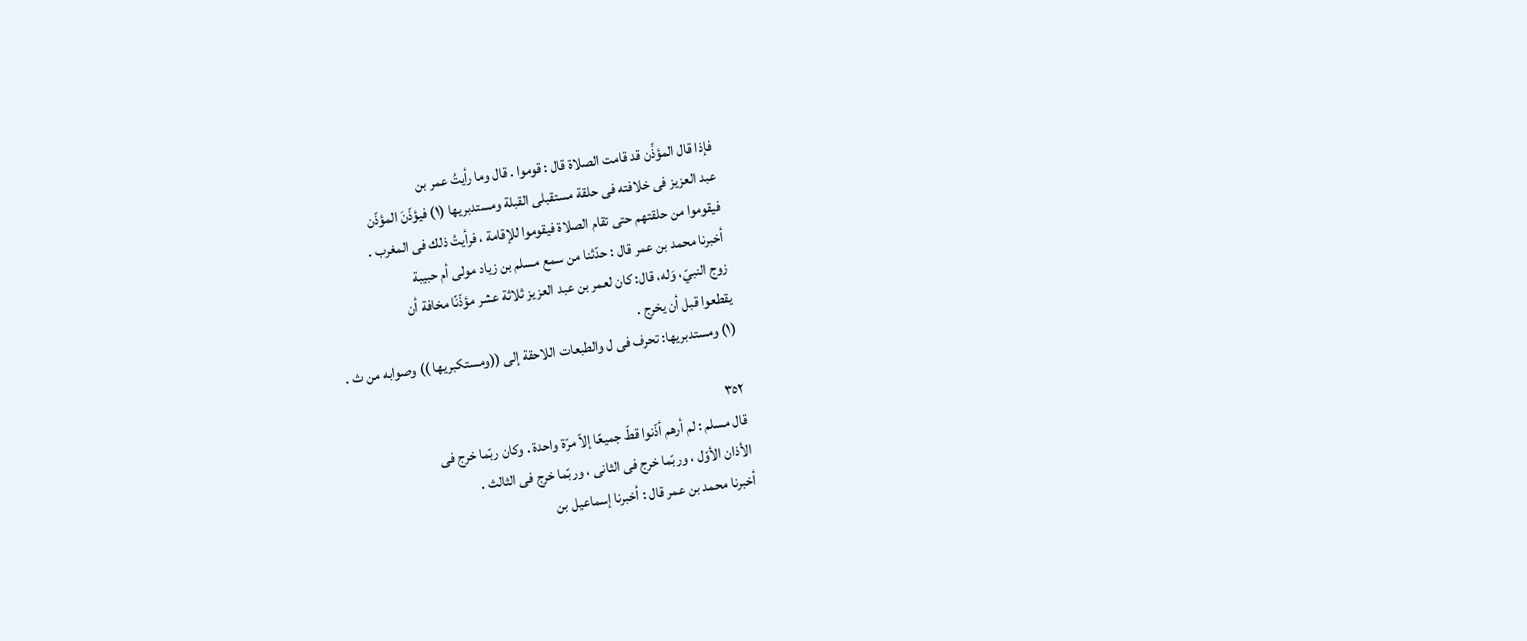فإذا قال المؤذِّن قد قامت الصلاة قال : قوموا . قال وما رأيتُ عمر بن
عبد العزيز فى خلافته فى حلقة مستقبلى القبلة ومستدبريها (١) فيؤذّنَ المؤذّن
فيقوموا من حلقتهم حتى تقام الصلاة فيقوموا للإقامة ، فرأيتُ ذلك فى المغرب .
أخبرنا محمد بن عمر قال : حدّثنا من سمع مسلم بن زياد مولى أم حبيبة
زوج النبيّ، وَله، قال: كان لعمر بن عبد العزيز ثلاثة عشر مؤذّنًا مخافة أن
يقطعوا قبل أن يخرج .
(١) ومستدبريها: تحرف فى ل والطبعات اللاحقة إلى ((ومستكبريها )) وصوابه من ث .

٣٥٢
قال مسلم : لم أرهم أذّنوا قطّ جميعًا إلاّ مرّة واحدة . وكان ربّما خرج فى
الأذان الأوّل ، وربّما خرج فى الثانى ، وربّما خرج فى الثالث .
أخبرنا محمد بن عمر قال : أخبرنا إسماعيل بن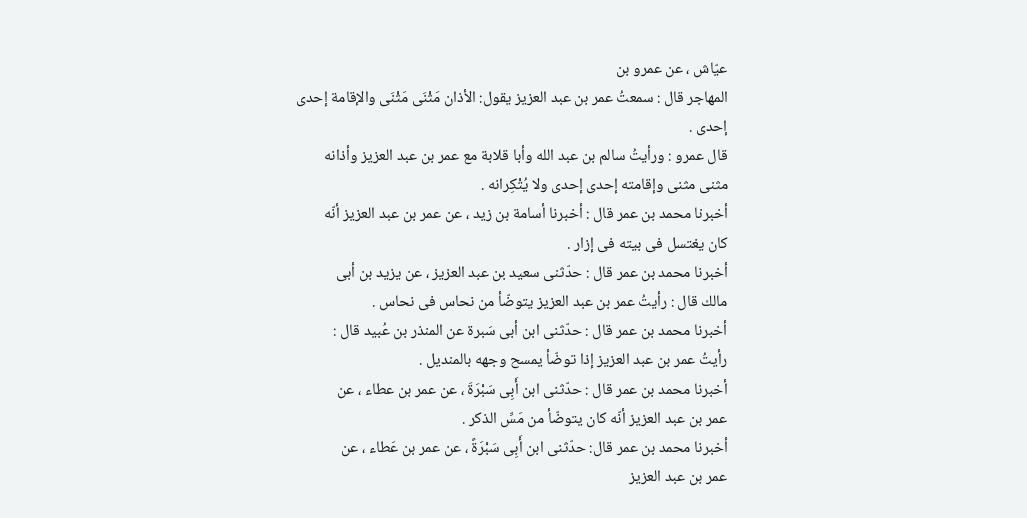عيّاش ، عن عمرو بن
المهاجر قال : سمعتُ عمر بن عبد العزيز يقول: الأذان مَثْنَى مَثْنَى والإقامة إحدى
إحدى .
قال عمرو : ورأيتُ سالم بن عبد الله وأبا قلابة مع عمر بن عبد العزيز وأذانه
مثنى مثنى وإقامته إحدى إحدى ولا يُتْكِرانه .
أخبرنا محمد بن عمر قال : أخبرنا أسامة بن زيد ، عن عمر بن عبد العزيز أنّه
کان یغتسل فى بيته فى إزار .
أخبرنا محمد بن عمر قال : حدّثنى سعيد بن عبد العزيز ، عن يزيد بن أبى
مالك قال : رأيتُ عمر بن عبد العزيز يتوضّأ من نحاس فى نحاس .
أخبرنا محمد بن عمر قال : حدّثنى ابن أبى سَبرة عن المنذر بن عُبيد قال :
رأيتُ عمر بن عبد العزيز إذا توضّأ يمسح وجهه بالمنديل .
أخبرنا محمد بن عمر قال : حدّثنى ابن أَبِى سَبْرَةَ ، عن عمر بن عطاء ، عن
عمر بن عبد العزيز أنّه كان يتوضّأ من مَسِّ الذكر .
أخبرنا محمد بن عمر قال: حدّثنى ابن أَبِى سَبْرَةً ، عن عمر بن عَطاء ، عن
عمر بن عبد العزيز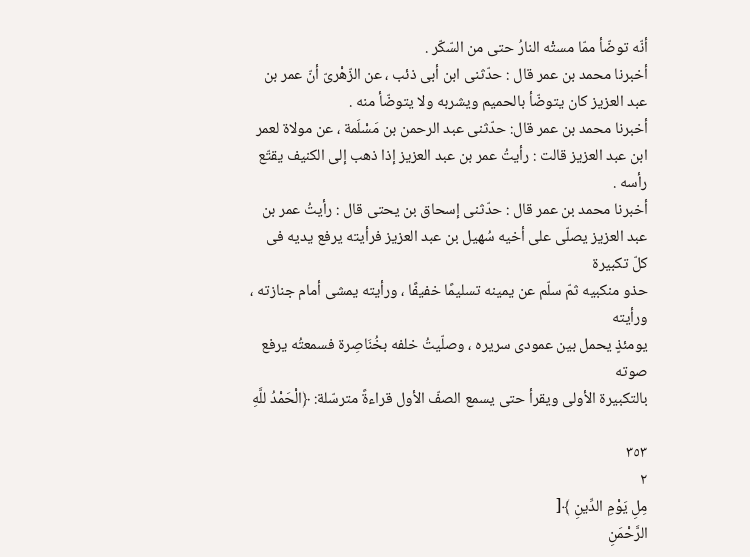أنّه توضّأ ممّا مستْه النارُ حتى من السّكّر .
أخبرنا محمد بن عمر قال : حدّثنى ابن أبى ذئب ، عن الزّهْرىّ أنّ عمر بن
عبد العزيز كان يتوضّأ بالحميم ويشربه ولا يتوضّأ منه .
أخبرنا محمد بن عمر قال: حدّثنى عبد الرحمن بن مَسْلَمة ، عن مولاة لعمر
ابن عبد العزيز قالت : رأيتُ عمر بن عبد العزيز إذا ذهب إلى الكنيف يقتّع رأسه .
أخبرنا محمد بن عمر قال : حدّثنى إسحاق بن يحتى قال : رأيتُ عمر بن
عبد العزيز يصلّى على أخيه سُهيل بن عبد العزيز فرأيته يرفع يديه فى كلّ تكبيرة
حذو منكبيه ثمّ سلّم عن يمينه تسليمًا خفيفًا ، ورأيته يمشى أمام جنازته ، ورأيته
يومئذٍ يحمل بين عمودى سريره ، وصلّيتُ خلفه بخُنَاصِرة فسمعتُه يرفع صوته
بالتكبيرة الأولى ويقرأ حتى يسمع الصفّ الأول قراءةً مترسّلة: ﴿الْحَمْدُ للَّهِ

٣٥٣
٢
مِلِ يَوْمِ الدِّينِ ﴾[
الرَّحْمَنِ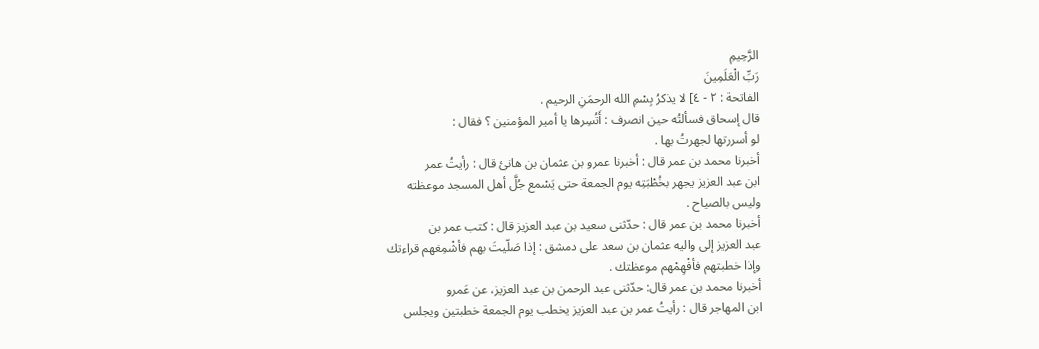الرَّحِيمِ
رَبِّ الْعَلَمِينَ
الفاتحة : ٢ - ٤] لا يذكرُ بِسْمِ الله الرحمَنِ الرحيم .
قال إسحاق فسألتُه حين انصرف : أَتُسِرها يا أمير المؤمنين ؟ فقال :
لو أسررتها لجهرتُ بها .
أخبرنا محمد بن عمر قال : أخبرنا عمرو بن عثمان بن هانئ قال : رأيتُ عمر
ابن عبد العزيز يجهر بخُطْبَتِه يوم الجمعة حتى يَسْمع جُلَّ أهل المسجد موعظته
وليس بالصياح .
أخبرنا محمد بن عمر قال : حدّثنى سعيد بن عبد العزيز قال : كتب عمر بن
عبد العزيز إلى واليه عثمان بن سعد على دمشق : إذا صَلّيتَ بهم فأشْمِغهم قراءتك
وإذا خطبتهم فأفْهِمْهم موعظتك .
أخبرنا محمد بن عمر قال: حدّثنى عبد الرحمن بن عبد العزيز، عن عَمرو
ابن المهاجر قال : رأيتُ عمر بن عبد العزيز يخطب يوم الجمعة خطبتين ويجلس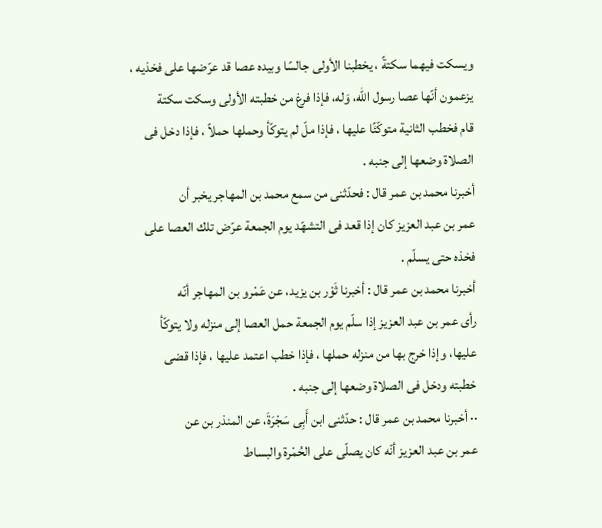ويسكت فيهما سكتةً ، يخطبنا الأولى جالسًا وبيده عصا قد عرّضها على فخذيه ،
يزعمون أنّها عصا رسول الله، وَله، فإذا فرغ من خطبته الأولى وسكت سكتة
قام فخطب الثانية متوكّئًا عليها ، فإذا ملّ لم يتوكّأ وحملها حملاً ، فإذا دخل فى
الصلاة وضعها إلى جنبه .
أخبرنا محمد بن عمر قال : فحدّثنى من سمع محمد بن المهاجر يخبر أن
عمر بن عبد العزيز كان إذا قعد فى التشهّد يوم الجمعة عرّض تلك العصا على
فخذه حتى يسلّم .
أخبرنا محمد بن عمر قال : أخبرنا ثَوْر بن يزيد، عن عَمْرو بن المهاجر أنّه
رأى عمر بن عبد العزيز إذا سلّم يوم الجمعة حمل العصا إلى منزله ولا يتوكّأ
عليها، وإذا خرج بها من منزله حملها ، فإذا خطب اعتمد عليها ، فإذا قضى
خطبته ودخل فى الصلاة وضعها إلى جنبه .
·· أخبرنا محمد بن عمر قال : حدّثنى ابن أَبِى سَجْرَةَ، عن المنذر بن عن
عمر بن عبد العزيز أنّه كان يصلّى على الحُمْرة والبساط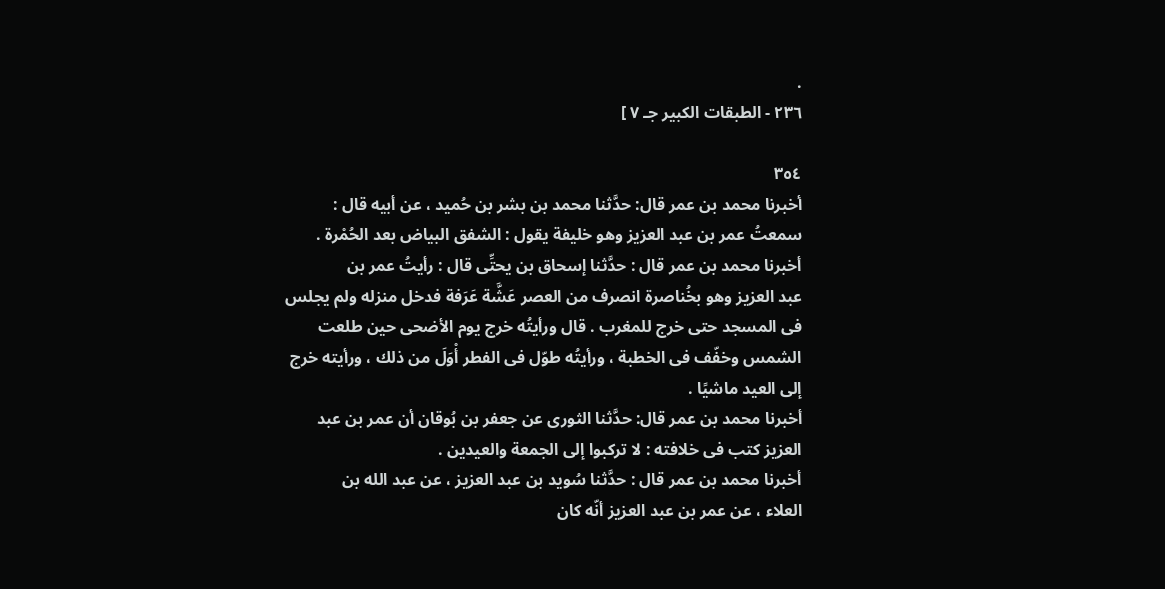.
٢٣٦ - الطبقات الكبير جـ ٧ ]

٣٥٤
أخبرنا محمد بن عمر قال: حدَّثنا محمد بن بشر بن حُميد ، عن أبيه قال :
سمعتُ عمر بن عبد العزيز وهو خليفة يقول : الشفق البياض بعد الحُمْرة .
أخبرنا محمد بن عمر قال : حدَّثنا إسحاق بن يحتِّى قال : رأيتُ عمر بن
عبد العزيز وهو بخُناصرة انصرف من العصر عَشَّة عَرَفة فدخل منزله ولم يجلس
فى المسجد حتى خرج للمغرب . قال ورأيتُه خرج يوم الأضحى حين طلعت
الشمس وخفّف فى الخطبة ، ورأيتُه طوّل فى الفطر أْوَلَ من ذلك ، ورأيته خرج
إلى العيد ماشيًا .
أخبرنا محمد بن عمر قال: حدَّثنا الثورى عن جعفر بن بُوقان أن عمر بن عبد
العزيز كتب فى خلافته : لا تركبوا إلى الجمعة والعيدين .
أخبرنا محمد بن عمر قال : حدَّثنا سُويد بن عبد العزيز ، عن عبد الله بن
العلاء ، عن عمر بن عبد العزيز أنّه كان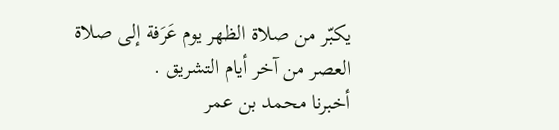يكبّر من صلاة الظهر يوم عَرَفة إلى صلاة
العصر من آخر أيام التشريق .
أخبرنا محمد بن عمر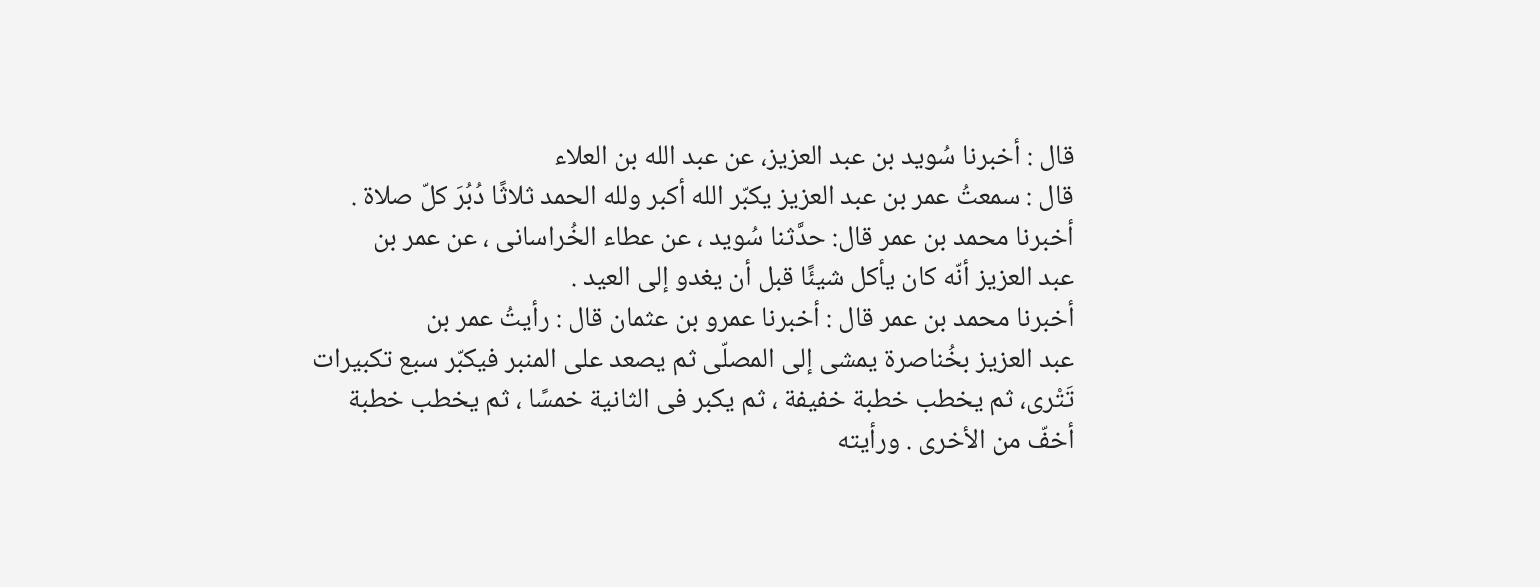قال : أخبرنا سُويد بن عبد العزيز، عن عبد الله بن العلاء
قال : سمعتُ عمر بن عبد العزيز يكبّر الله أكبر ولله الحمد ثلاثًا دُبُرَ كلّ صلاة .
أخبرنا محمد بن عمر قال: حدَّثنا سُويد ، عن عطاء الخُراسانى ، عن عمر بن
عبد العزيز أنّه كان يأكل شيئًا قبل أن يغدو إلى العيد .
أخبرنا محمد بن عمر قال : أخبرنا عمرو بن عثمان قال : رأيتُ عمر بن
عبد العزيز بخُناصرة يمشى إلى المصلّى ثم يصعد على المنبر فيكبّر سبع تكبيرات
تَتْرى، ثم يخطب خطبة خفيفة ، ثم يكبر فى الثانية خمسًا ، ثم يخطب خطبة
أخفّ من الأخرى . ورأيته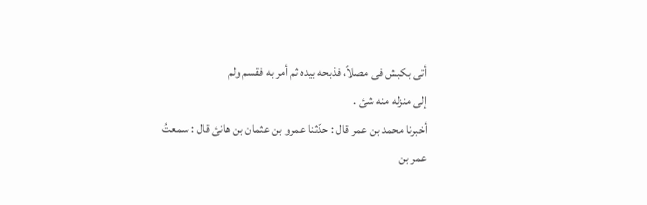أتى بكبش فى مصلاً، فذبحه بيده ثم أمر به فقسم ولم
إلى منزله منه شئ .
أخبرنا محمد بن عمر قال : حدّثنا عمرو بن عثمان بن هانئ قال : سمعتُ
عمر بن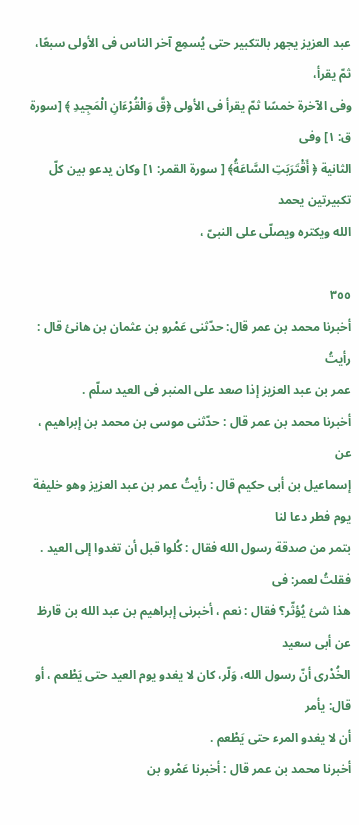عبد العزيز يجهر بالتكبير حتى يُسمِع آخر الناس فى الأولى سبعًا، ثمّ يقرأ،
وفى الآخرة خمسًا ثمّ يقرأ فى الأولى ﴿قَّ وَالْقُرْءَانِ الْمَجِيدِ ﴾ [سورة ق: ١] وفى
الثانية ﴿ أَقْتَرَبَتِ السَّاعَةُ﴾ [ سورة القمر: ١] وكان يدعو بين كلّ تكبيرتين يحمد
الله ویکتره ويصلّى على النبىّ ،

٣٥٥
أخبرنا محمد بن عمر قال: حدّثنی عَمْرو بن عثمان بن هانئ قال : رأيتُ
عمر بن عبد العزيز إذا صعد على المنبر فى العيد سلّم .
أخبرنا محمد بن عمر قال : حدّثنی موسى بن محمد بن إبراهيم ، عن
إسماعيل بن أبى حكيم قال : رأيتُ عمر بن عبد العزيز وهو خليفة يوم فطر دعا لنا
بتمر من صدقة رسول الله فقال : كُلوا قبل أن تغدوا إلى العيد . فقلتُ لعمر: فى
هذا شئ يُؤثّر؟ فقال : نعم ، أخبرنى إبراهيم بن عبد الله بن قارظ عن أبى سعيد
الخُدْرى أنّ رسول الله، وَلّر، كان لا يغدو يوم العيد حتى يَطْعم ، أو قال: يأمر
أن لا يغدو المرء حتى يَطْعم .
أخبرنا محمد بن عمر قال : أخبرنا عَمْرو بن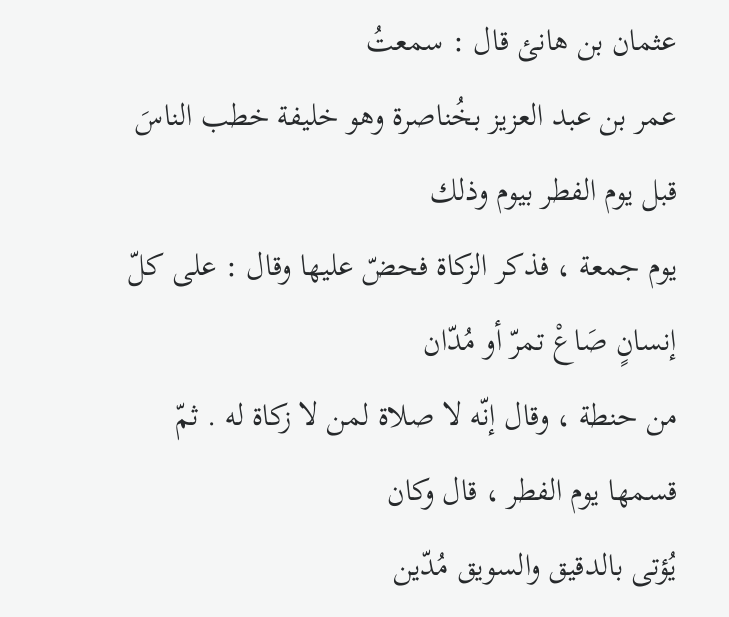عثمان بن هانئ قال : سمعتُ
عمر بن عبد العزيز بخُناصرة وهو خليفة خطب الناسَ قبل يوم الفطر بيوم وذلك
يوم جمعة ، فذكر الزكاة فحضّ عليها وقال : على كلّ إنسانٍ صَاعْ تمرّ أو مُدّان
من حنطة ، وقال إنّه لا صلاة لمن لا زكاة له . ثمّ قسمها يوم الفطر ، قال وكان
يُؤتى بالدقيق والسويق مُدّين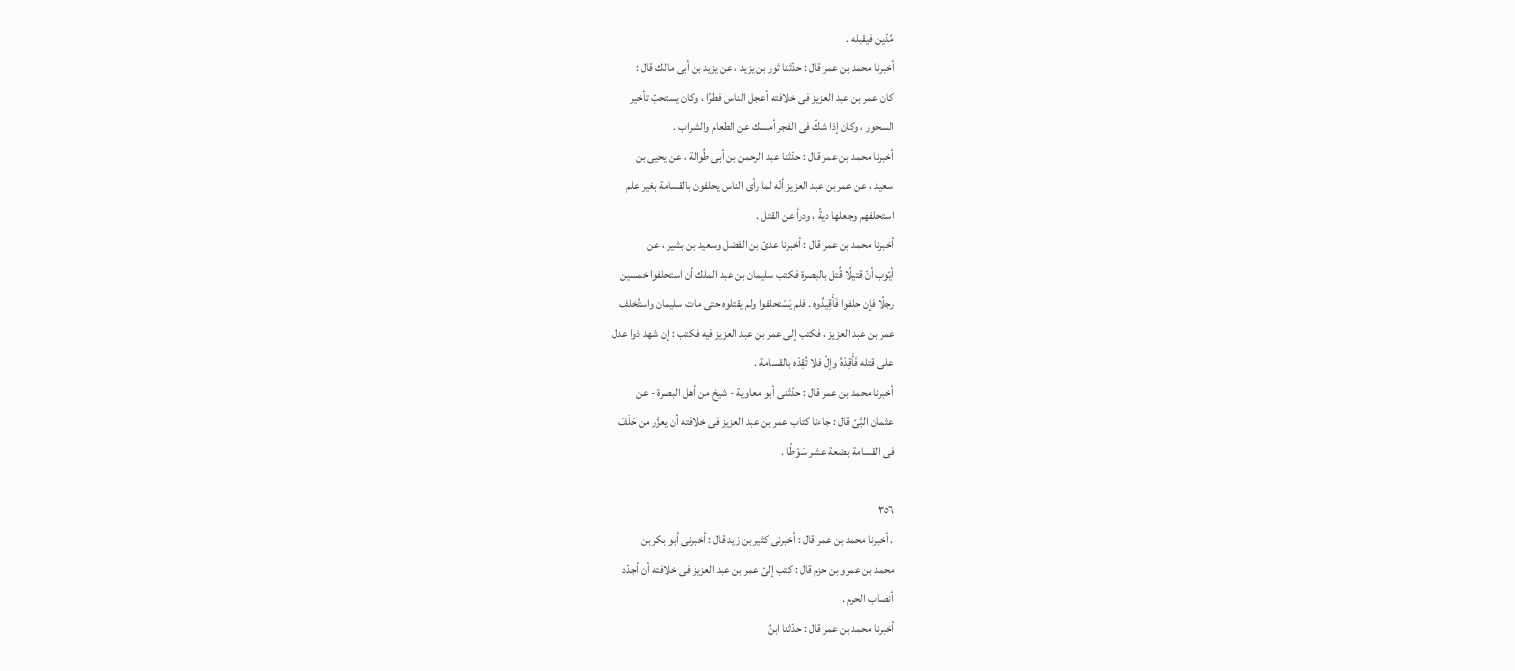مُدّين فيقبله .
أخبرنا محمد بن عمر قال : حدّثنا ثور بن يزيد ، عن يزيد بن أبى مالك قال :
كان عمر بن عبد العزيز فى خلافته أعجل الناس فطرًا ، وكان يستحبّ تأخير
السحور ، وكان إذا شكّ فى الفجر أمسك عن الطعام والشراب .
أخبرنا محمد بن عمر قال : حدّثنا عبد الرحمن بن أبى طُوالة ، عن يحيى بن
سعيد ، عن عمر بن عبد العزيز أنّه لما رأى الناس يحلفون بالقسامة بغير علم
استحلفهم وجعلها ديةً ، ودرأ عن القتل .
أخبرنا محمد بن عمر قال : أخبرنا عدىّ بن الفضل وسعيد بن بشير ، عن
أيّوب أنّ قتيلًا قُتل بالبصرة فكتب سليمان بن عبد الملك أن استحلفوا خمسين
رجلًا فإن حلفوا فَأَقِيدُوه . فلم يَسْتحلفوا ولم يقتلوه حتى مات سليمان واستُخلف
عمر بن عبد العزيز ، فكتب إلى عمر بن عبد العزيز فیه فکتب : إن شهد ذوا عدل
على قتله فَأَقِدْهُ وإلّ فلا تُقِدْه بالقسامة .
أخبرنا محمد بن عمر قال : حدّثنى أبو معاوية - شيخ من أهل البصرة - عن
عثمان البَّىّ قال : جاءنا كتاب عمر بن عبد العزيز فى خلافته أن يعزَّر من حَلَفَ
فى القسامة بضعة عشر سَوْطًا .

٣٥٦
. أخبرنا محمد بن عمر قال : أخبرنى كثير بن زيد قال : أخبرنى أبو بكر بن
محمد بن عمرو بن حزم قال : كتب إلىّ عمر بن عبد العزيز فى خلافته أن أجدّد
أنصاب الحرم .
أخبرنا محمد بن عمر قال : حدّثنا ابنُ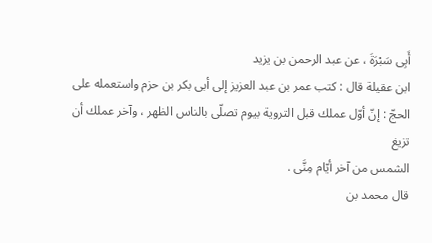أَبِى سَبْرَةَ ، عن عبد الرحمن بن يزيد
ابن عقيلة قال : كتب عمر بن عبد العزيز إلى أبى بكر بن حزم واستعمله على
الحجّ : إنّ أوّل عملك قبل التروية بيوم تصلّى بالناس الظهر ، وآخر عملك أن تزيغ
الشمس من آخر أيّام مِنَّى .
قال محمد بن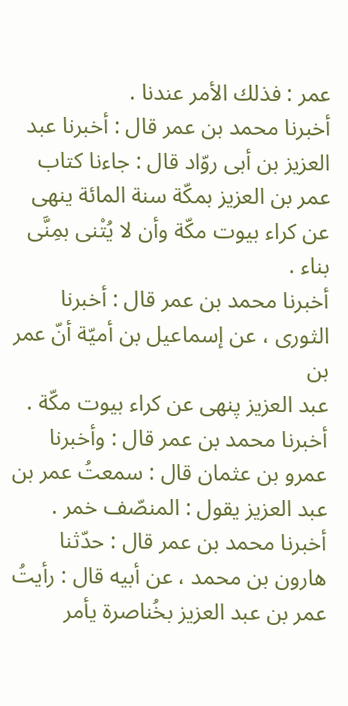عمر : فذلك الأمر عندنا .
أخبرنا محمد بن عمر قال : أخبرنا عبد العزيز بن أبى روّاد قال : جاءنا كتاب
عمر بن العزيز بمكّة سنة المائة ينهى عن كراء بيوت مكّة وأن لا يُتْنی بمِنَّى بناء .
أخبرنا محمد بن عمر قال : أخبرنا الثورى ، عن إسماعيل بن أميّة أنّ عمر بن
عبد العزيز پنھی عن كراء بيوت مكّة .
أخبرنا محمد بن عمر قال : وأخبرنا عمرو بن عثمان قال : سمعتُ عمر بن
عبد العزيز يقول : المنصّف خمر .
أخبرنا محمد بن عمر قال : حدّثنا هارون بن محمد ، عن أبيه قال : رأيتُ
عمر بن عبد العزيز بخُناصرة يأمر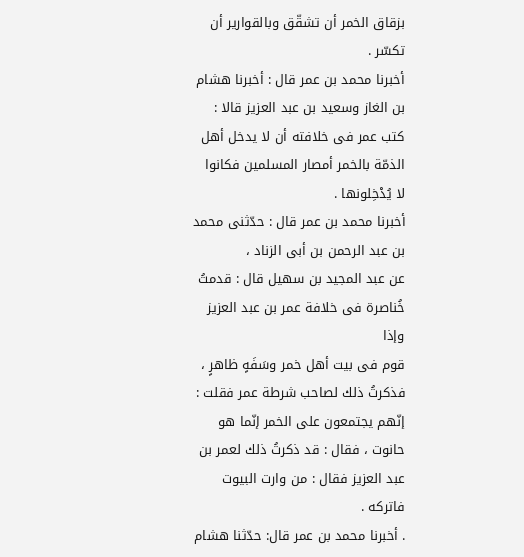بزقاق الخمر أن تشقّق وبالقوارير أن تكسّر .
أخبرنا محمد بن عمر قال : أخبرنا هشام بن الغاز وسعيد بن عبد العزيز قالا :
كتب عمر فى خلافته أن لا يدخل أهل الذمّة بالخمر أمصار المسلمين فكانوا
لا يُدْخِلونها .
أخبرنا محمد بن عمر قال : حدّثنى محمد بن عبد الرحمن بن أبى الزناد ،
عن عبد المجيد بن سهيل قال : قدمتُ خُناصرة فى خلافة عمر بن عبد العزيز وإذا
قوم فى بيت أهل خمر وسَفَهٍ ظاهرٍ ، فذكرتُ ذلك لصاحب شرطة عمر فقلت :
إنّهم يجتمعون على الخمر إنّما هو حانوت ، فقال : قد ذكرتُ ذلك لعمر بن
عبد العزيز فقال : من وارت البيوت فاتركه .
. أخبرنا محمد بن عمر قال: حدّثنا هشام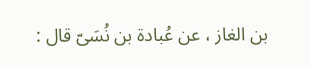بن الغاز ، عن عُبادة بن نُسَىّ قال :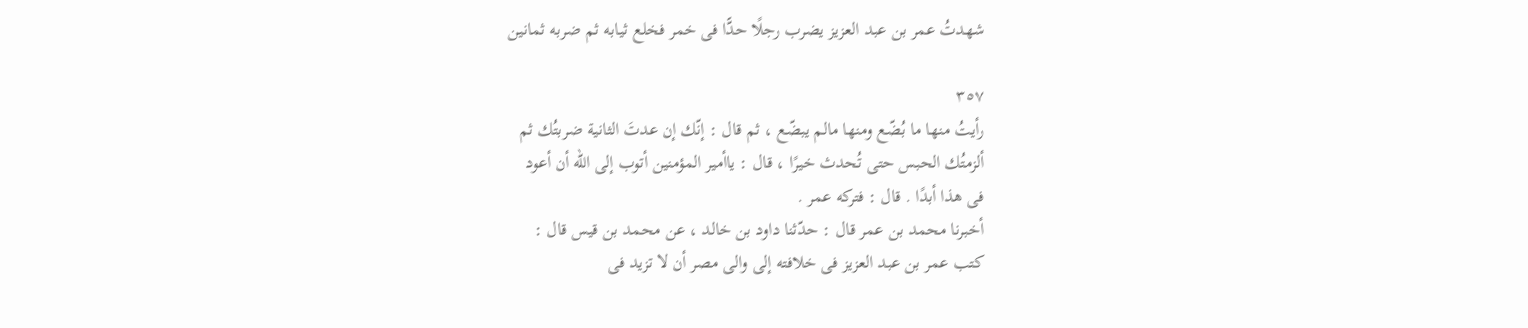شهدتُ عمر بن عبد العزیز یضرب رجلًا حدًّا فى خمر فخلع ثيابه ثم ضربه ثمانين

٣٥٧
رأيتُ منها ما بُضّع ومنها مالم يبضّع ، ثم قال : إنّك إن عدتَ الثانية ضربتُك ثم
ألزمتُك الحبس حتى تُحدث خيرًا ، قال : ياأمير المؤمنين أتوب إلى الله أن أعود
فى هذا أبدًا . قال : فتركه عمر .
أخبرنا محمد بن عمر قال : حدّثنا داود بن خالد ، عن محمد بن قيس قال :
كتب عمر بن عبد العزيز فى خلافته إلى والى مصر أن لا تزيد فى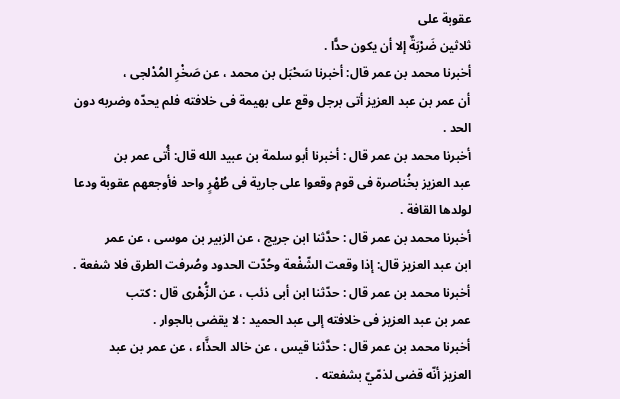عقوبة على
ثلاثين ضَرْبَةٌ إلا أن يكون حدًّا .
أخبرنا محمد بن عمر قال: أخبرنا سَحْبَل بن محمد ، عن صَخْرِ المُدْلجى ،
أن عمر بن عبد العزيز أتى برجل وقع على بهيمة فى خلافته فلم يحدّه وضربه دون
الحد .
أخبرنا محمد بن عمر قال : أخبرنا أبو سلمة بن عبيد الله قال: أُتى عمر بن
عبد العزيز بخُناصرة فى قوم وقعوا على جارية فى طُهْرٍ واحد فأوجعهم عقوبة ودعا
لولدها القافة .
أخبرنا محمد بن عمر قال : حدَّثنا ابن جريج ، عن الزبير بن موسى ، عن عمر
ابن عبد العزيز قال: إذا وقعت الشّفْعة وحُدّت الحدود وصُرفت الطرق فلا شفعة .
أخبرنا محمد بن عمر قال : حدّثنا ابن أبى ذئب ، عن الزُّهْرى قال : كتب
عمر بن عبد العزيز فى خلافته إلى عبد الحميد : لا يقضى بالجوار .
أخبرنا محمد بن عمر قال : حدَّثنا قيس ، عن خالد الحذَّاء ، عن عمر بن عبد
العزيز أنّه قضى لذمّيّ بشفعته .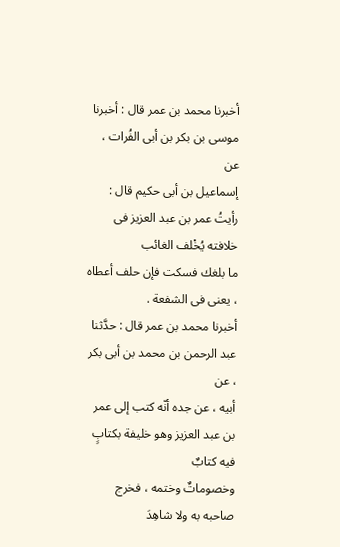أخبرنا محمد بن عمر قال : أخبرنا موسى بن بكر بن أبى الفُرات ، عن
إسماعيل بن أبى حكيم قال : رأيتُ عمر بن عبد العزيز فى خلافته يُخْلف الغائب
ما بلغك فسكت فإن حلف أعطاه ، يعنى فى الشفعة .
أخبرنا محمد بن عمر قال : حدَّثنا عبد الرحمن بن محمد بن أبى بكر ، عن
أبيه ، عن جده أنّه كتب إلى عمر بن عبد العزيز وهو خليفة بكتابٍ فيه كتابٌ
وخصوماتٌ وختمه ، فخرج صاحبه به ولا شاهِدَ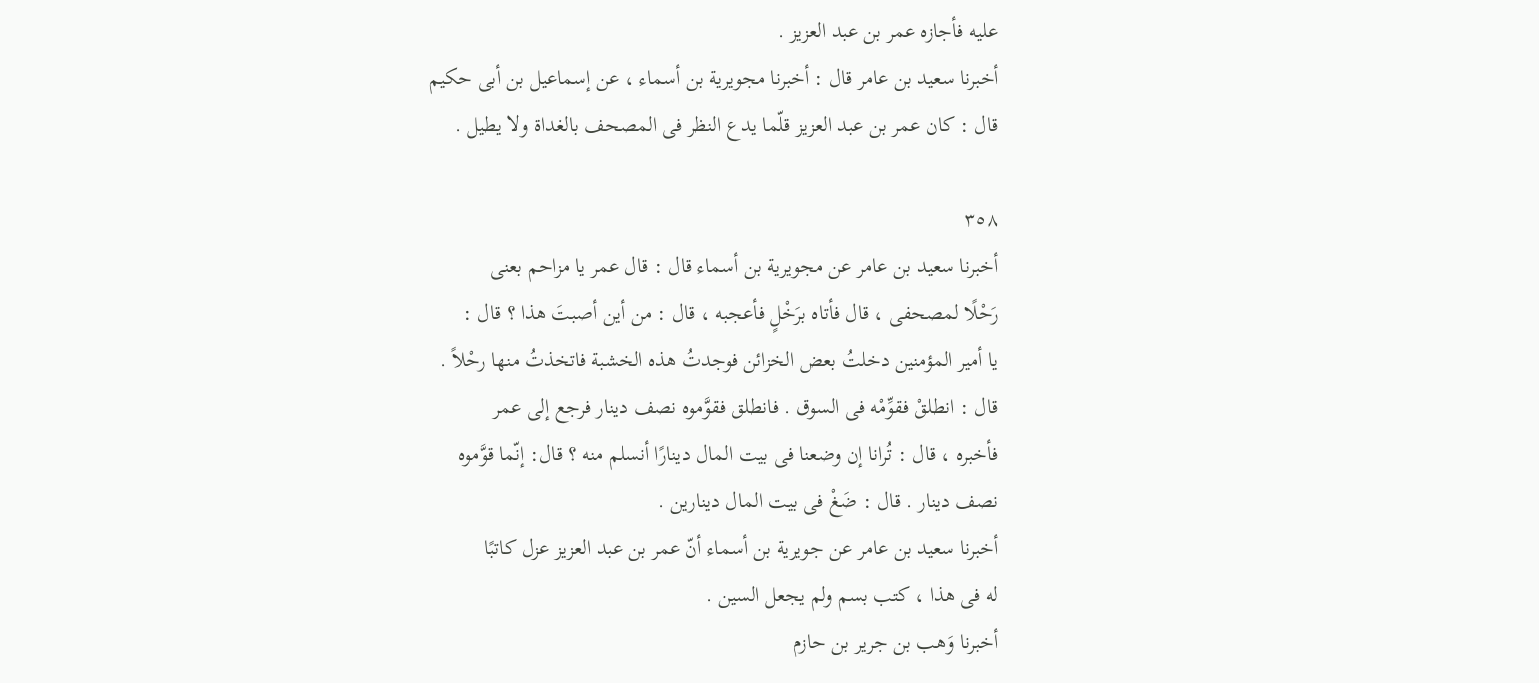عليه فأجازه عمر بن عبد العزيز .
أخبرنا سعيد بن عامر قال : أخبرنا مجويرية بن أسماء ، عن إسماعيل بن أبى حكيم
قال : كان عمر بن عبد العزيز قلّما يدع النظر فى المصحف بالغداة ولا يطيل .

٣٥٨
أخبرنا سعيد بن عامر عن مجويرية بن أسماء قال : قال عمر يا مزاحم بعنى
رَحْلًا لمصحفى ، قال فأتاه برَخْلٍ فأعجبه ، قال : من أين أصبتَ هذا ؟ قال :
يا أمير المؤمنين دخلتُ بعض الخزائن فوجدتُ هذه الخشبة فاتخذتُ منها رحْلاً .
قال : انطلقْ فقوِّمْه فى السوق . فانطلق فقوَّموه نصف دينار فرجع إلى عمر
فأخبره ، قال : تُرانا إن وضعنا فى بيت المال دينارًا أنسلم منه ؟ قال: إنّما قوَّموه
نصف دينار . قال : ضَغْ فى بيت المال دينارين .
أخبرنا سعيد بن عامر عن جويرية بن أسماء أنّ عمر بن عبد العزيز عزل كاتبًا
له فى هذا ، كتب بسم ولم يجعل السين .
أخبرنا وَهب بن جرير بن حازم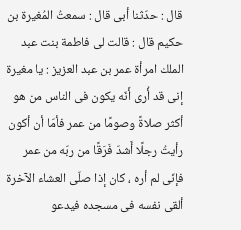قال : حدّثنا أبى قال : سمعتُ المُغيرة بن
حكيم قال : قالت لى فاطمة بنت عبد الملك امرأة عمر بن عبد العزيز : يا مغيرة
إنى قد أُرى أَنّه يكون فى الناس من هو أكثر صلاةً وصومًا من عمر فأمّا أن أكون
رأيتُ رجلًا أَشدّ فَرَقًا من ربّه من عمر فإنّى لم أره ، كان إذا صلّى العشاء الآخرة
ألقى نفسه فى مسجده فيدعو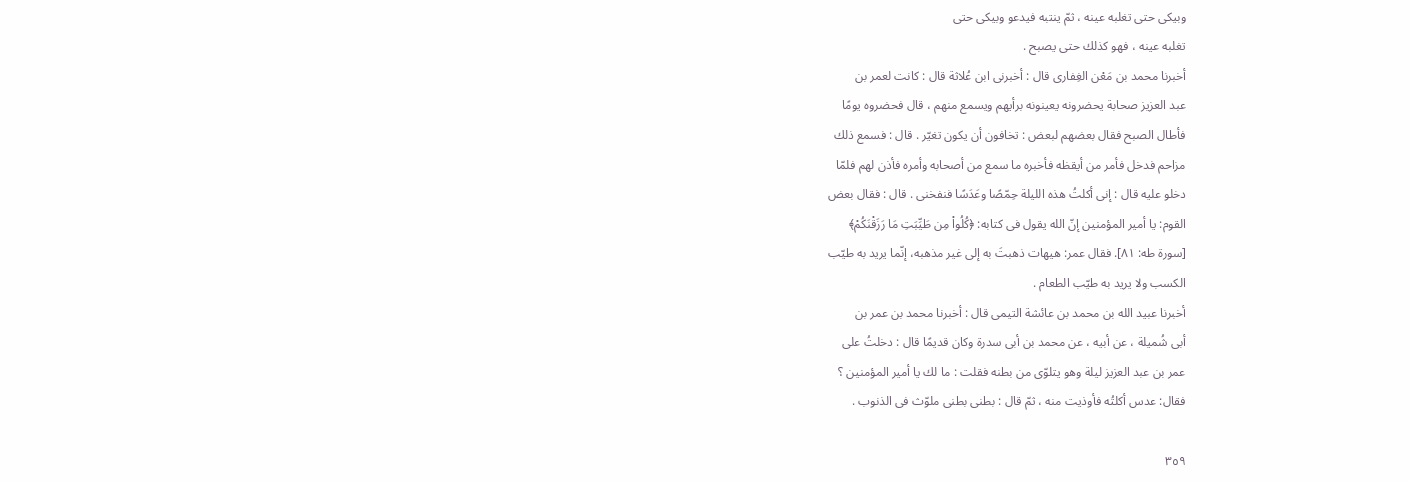وبیکی حتی تغلبه عينه ، ثمّ ینتبه فيدعو وبیکی حتی
تغلبه عينه ، فهو كذلك حتى يصبح .
أخبرنا محمد بن مَعْن الغِفارى قال : أخبرنى ابن عُلاثة قال : كانت لعمر بن
عبد العزيز صحابة يحضرونه يعينونه برأيهم ويسمع منهم ، قال فحضروه يومًا
فأطال الصبح فقال بعضهم لبعض : تخافون أن يكون تغيّر . قال : فسمع ذلك
مزاحم فدخل فأمر من أيقظه فأخبره ما سمع من أصحابه وأمره فأذن لهم فلمّا
دخلو عليه قال : إنى أكلتُ هذه الليلة حِمّصًا وعَدَسًا فنفخنى . قال : فقال بعض
القوم: يا أمير المؤمنين إنّ الله يقول فى كتابه: ﴿كُلُواْ مِن طَيِّبَتِ مَا رَزَقْنَكُمْ﴾
[سورة طه: ٨١]. فقال عمر: هيهات ذهبتَ به إلى غير مذهبه، إنّما يريد به طيّب
الكسب ولا يريد به طيّب الطعام .
أخبرنا عبيد الله بن محمد بن عائشة التيمى قال : أخبرنا محمد بن عمر بن
أبى شُميلة ، عن أبيه ، عن محمد بن أبى سدرة وكان قديمًا قال : دخلتُ على
عمر بن عبد العزيز ليلة وهو يتلوّى من بطنه فقلت : ما لك يا أمير المؤمنين ؟
فقال: عدس أكلتُه فأوذيت منه ، ثمّ قال : بطنى بطنى ملوّث فى الذنوب .

٣٥٩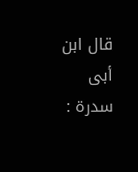قال ابن أبى سدرة :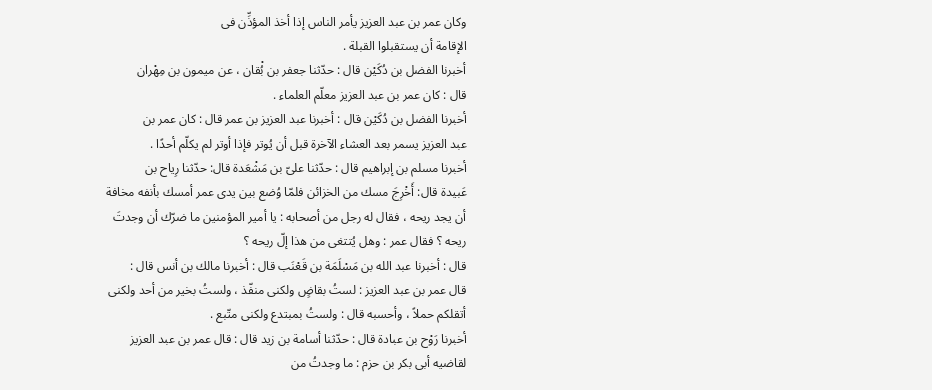وكان عمر بن عبد العزيز يأمر الناس إذا أخذ المؤذِّن فى
الإقامة أن يستقبلوا القبلة .
أخبرنا الفضل بن دُكَيْن قال : حدّثنا جعفر بن بُْقان ، عن ميمون بن مِهْران
قال : كان عمر بن عبد العزيز معلّم العلماء .
أخبرنا الفضل بن دُكَيْن قال : أخبرنا عبد العزيز بن عمر قال : كان عمر بن
عبد العزيز يسمر بعد العشاء الآخرة قبل أن يُوتر فإذا أوتر لم يكلّم أحدًا .
أخبرنا مسلم بن إبراهيم قال : حدّثنا علىّ بن مَشْعَدة قال: حدّثنا رِياح بن
عَبيدة قال: أَخْرِجَ مسك من الخزائن فلمّا وُضع بين يدى عمر أمسك بأنفه مخافة
أن يجد ريحه ، فقال له رجل من أصحابه : يا أمير المؤمنين ما ضرّك أن وجدتَ
ريحه ؟ فقال عمر : وهل يُتتغى من هذا إلّ ريحه ؟
قال : أخبرنا عبد الله بن مَسْلَمَة بن قَعْنَب قال : أخبرنا مالك بن أنس قال :
قال عمر بن عبد العزيز : لستُ بقاضٍ ولكنى منفّذ ، ولستُ بخير من أحد ولكنى
أتقلكم حملاً ، وأحسبه قال : ولستُ بمبتدع ولكنى متّبع .
أخبرنا رَوْح بن عبادة قال : حدّثنا أسامة بن زيد قال : قال عمر بن عبد العزيز
لقاضيه أبى بكر بن حزم : ما وجدتُ من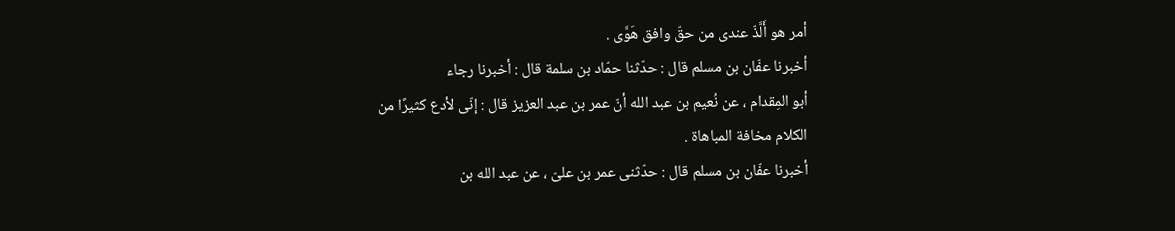أمر هو أَلَّذّ عندى من حقّ وافق هَوَّى .
أخبرنا عفّان بن مسلم قال : حدّثنا حمّاد بن سلمة قال : أخبرنا رجاء
أبو المِقدام ، عن نُعيم بن عبد الله أنّ عمر بن عبد العزيز قال : إنّى لأدع كثيرًا من
الكلام مخافة المباهاة .
أخبرنا عفّان بن مسلم قال : حدّثنى عمر بن علىّ ، عن عبد الله بن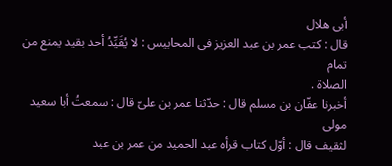أبى هلال
قال : كتب عمر بن عبد العزيز فى المحابيس : لا يُقَيِّدُ أحد بقيد يمنع من تمام
الصلاة .
أخبرنا عفّان بن مسلم قال : حدّثنا عمر بن علىّ قال : سمعتُ أبا سعيد مولى
لثقيف قال : أوّل كتاب قرأه عبد الحميد من عمر بن عبد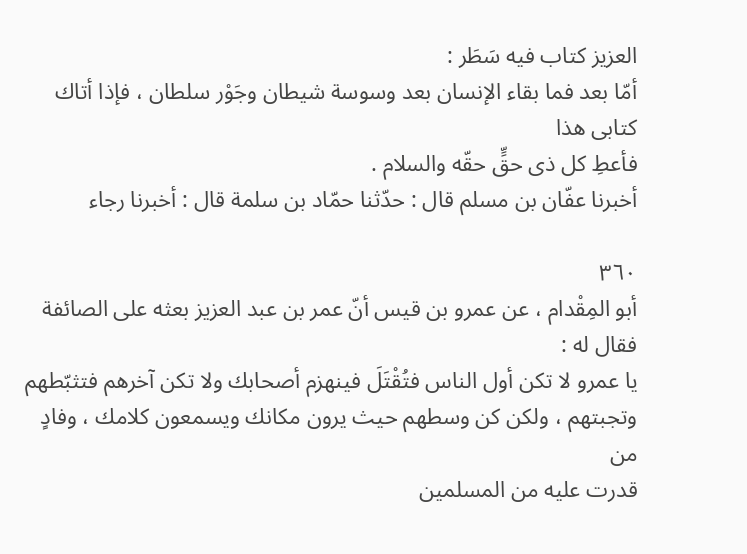العزيز كتاب فيه سَطَر :
أمّا بعد فما بقاء الإنسان بعد وسوسة شيطان وجَوْر سلطان ، فإذا أتاك كتابى هذا
فأعطِ كل ذى حقٍّ حقّه والسلام .
أخبرنا عفّان بن مسلم قال : حدّثنا حمّاد بن سلمة قال : أخبرنا رجاء

٣٦٠
أبو المِقْدام ، عن عمرو بن قيس أنّ عمر بن عبد العزيز بعثه على الصائفة فقال له :
يا عمرو لا تكن أول الناس فتُقْتَلَ فينهزم أصحابك ولا تكن آخرهم فتثبّطهم
وتجبتهم ، ولکن کن وسطهم حیث یرون مكانك ویسمعون کلامك ، وفادٍ من
قدرت عليه من المسلمين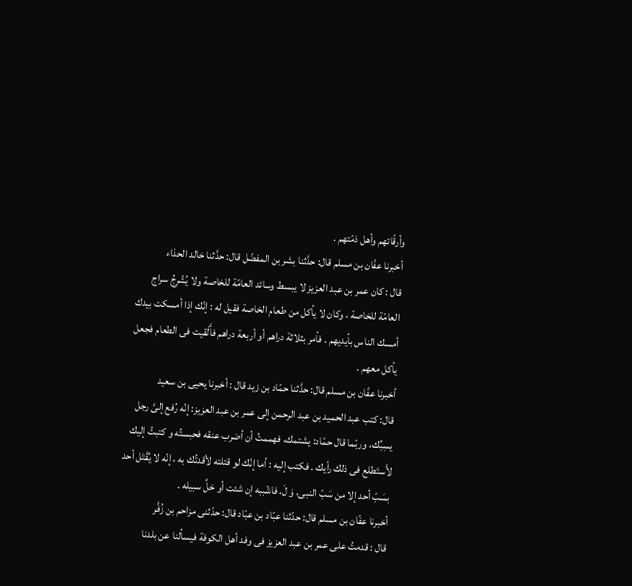وأرقّائهم وأهل ذمّتهم .
أخبرنا عفّان بن مسلم قال: حدَّثنا بشر بن المفضّل قال: حدَّثنا خالد الحذاء
قال : كان عمر بن عبد العزيز لا يبسط وسائد العامّة للخاصة ولا يُشْرِجُ سراج
العامّة للخاصة ، وكان لا يأكل من طعام الخاصة فقيل له : إنّك إذا أمسكت بيدك
أمسك الناس بأيديهم . فأمر بثلاثة دراهم أو أربعة دراهم فأَلْقيت فى الطعام فجعل
يأكل معهم .
أخبرنا عفّان بن مسلم قال: حدَّثنا حمّاد بن زيد قال : أخبرنا يحيى بن سعيد
قال: كتب عبد الحميد بن عبد الرحمن إلى عمر بن عبد العزيز: إنّه رُفع إلىَّ رجل
يسِبِّك، وربّما قال حمّاد: يشتمك، فهممتُ أن أضرب عنقه فحبستُه و كتبتُ إليك
لأَستَطلع فى ذلك رأيك . فكتب إليه : أما إنّك لو قتلته لأقدتُك به ، إنّه لا يُقْتَل أحد
بسَبّ أحد إلا من سَبّ النبى، وَ لَ، فاشْببه إن شئت أو خلِّ سبيله .
أخبرنا عفّان بن مسلم قال: حدّثنا عبّاد بن عبّاد قال: حدّثنى مزاحم بن زُفَّر
قال : قدمتُ على عمر بن عبد العزيز فى وفد أهل الكوفة فيسألنا عن بلدنا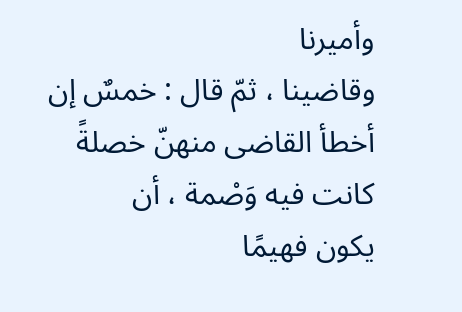وأميرنا
وقاضينا ، ثمّ قال : خمسٌ إن أخطأ القاضى منهنّ خصلةً كانت فيه وَصْمة ، أن
يكون فهيمًا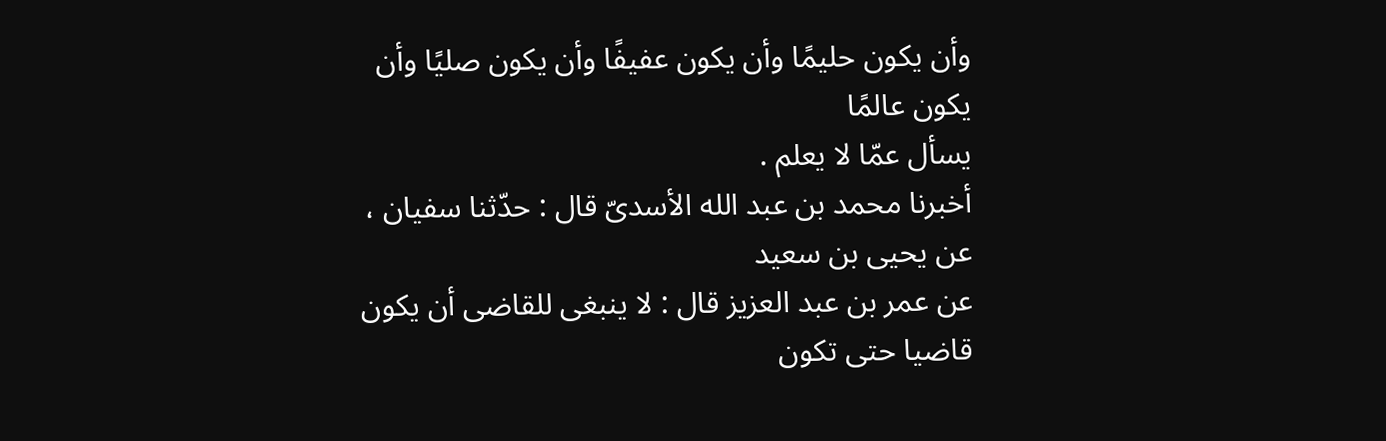وأن يكون حليمًا وأن يكون عفيفًا وأن يكون صليًا وأن يكون عالمًا
يسأل عمّا لا يعلم .
أخبرنا محمد بن عبد الله الأسدیّ قال : حدّثنا سفيان ، عن يحيى بن سعيد
عن عمر بن عبد العزيز قال : لا ينبغى للقاضى أن يكون قاضيا حتى تكون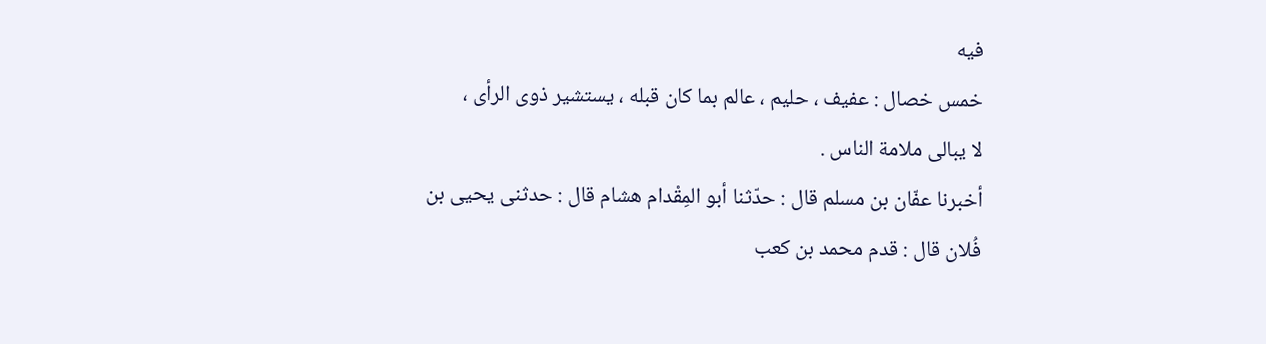فيه
خمس خصال : عفيف ، حليم ، عالم بما كان قبله ، يستشير ذوى الرأى ،
لا يبالى ملامة الناس .
أخبرنا عفّان بن مسلم قال : حدّثنا أبو المِقْدام هشام قال : حدثنى يحيى بن
فُلان قال : قدم محمد بن كعب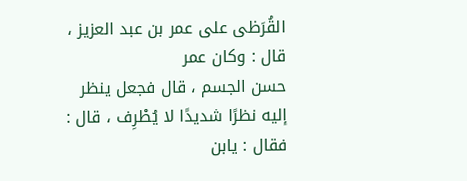القُرَظى على عمر بن عبد العزيز ، قال : وكان عمر
حسن الجسم ، قال فجعل ينظر إليه نظرًا شديدًا لا يُطْرِف ، قال : فقال : يابن